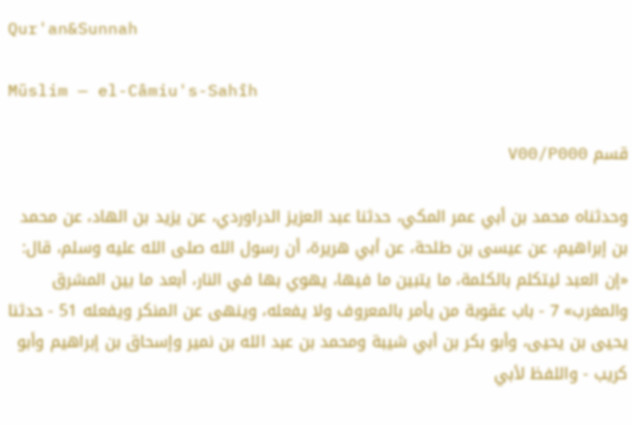Qur'an&Sunnah

Müslim — el-Câmiu's-Sahîh

قسم V00/P000

وحدثناه محمد بن أبي عمر المكي، حدثنا عبد العزيز الدراوردي، عن يزيد بن الهاد، عن محمد بن إبراهيم، عن عيسى بن طلحة، عن أبي هريرة، أن رسول الله صلى الله عليه وسلم، قال: «إن العبد ليتكلم بالكلمة، ما يتبين ما فيها، يهوي بها في النار، أبعد ما بين المشرق والمغرب» 7 - باب عقوبة من يأمر بالمعروف ولا يفعله، وينهى عن المنكر ويفعله 51 - حدثنا يحيى بن يحيى، وأبو بكر بن أبي شيبة ومحمد بن عبد الله بن نمير وإسحاق بن إبراهيم وأبو كريب - واللفظ لأبي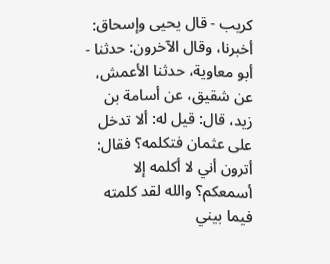كريب - قال يحيى وإسحاق: أخبرنا، وقال الآخرون: حدثنا - أبو معاوية، حدثنا الأعمش، عن شقيق، عن أسامة بن زيد، قال: قيل له: ألا تدخل على عثمان فتكلمه؟ فقال: أترون أني لا أكلمه إلا أسمعكم؟ والله لقد كلمته فيما بيني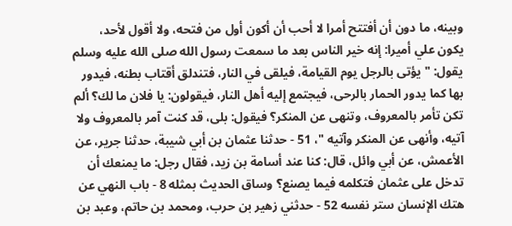وبينه، ما دون أن أفتتح أمرا لا أحب أن أكون أول من فتحه، ولا أقول لأحد، يكون علي أميرا: إنه خير الناس بعد ما سمعت رسول الله صلى الله عليه وسلم يقول: " يؤتى بالرجل يوم القيامة، فيلقى في النار، فتندلق أقتاب بطنه، فيدور بها كما يدور الحمار بالرحى، فيجتمع إليه أهل النار، فيقولون: يا فلان ما لك؟ ألم تكن تأمر بالمعروف، وتنهى عن المنكر؟ فيقول: بلى، قد كنت آمر بالمعروف ولا آتيه، وأنهى عن المنكر وآتيه "، 51 - حدثنا عثمان بن أبي شيبة، حدثنا جرير، عن الأعمش، عن أبي وائل، قال: كنا عند أسامة بن زيد، فقال رجل: ما يمنعك أن تدخل على عثمان فتكلمه فيما يصنع؟ وساق الحديث بمثله 8 - باب النهي عن هتك الإنسان ستر نفسه 52 - حدثني زهير بن حرب، ومحمد بن حاتم، وعبد بن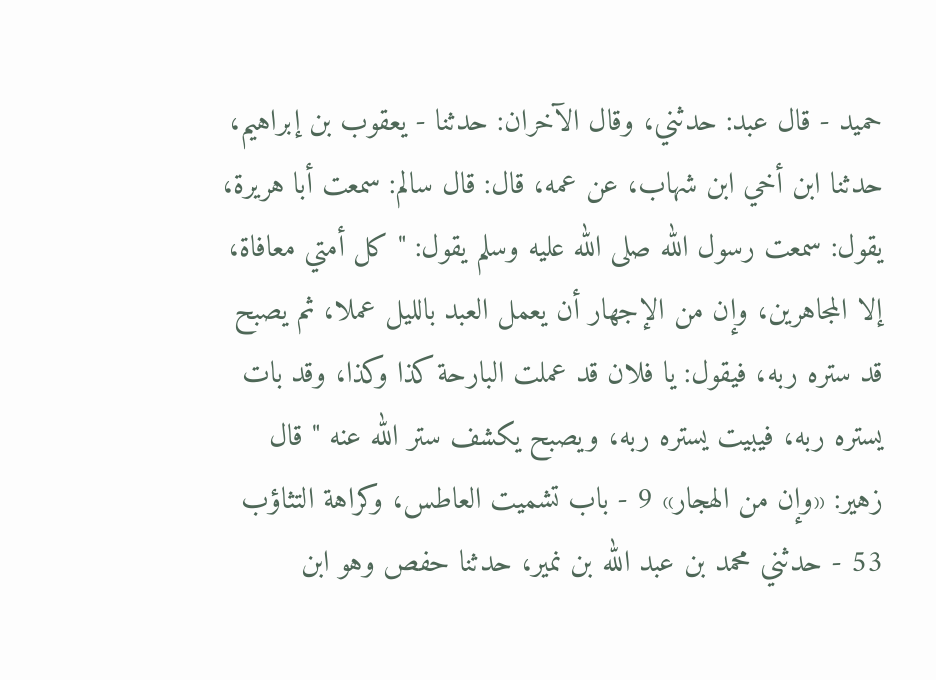حميد - قال عبد: حدثني، وقال الآخران: حدثنا - يعقوب بن إبراهيم، حدثنا ابن أخي ابن شهاب، عن عمه، قال: قال سالم: سمعت أبا هريرة، يقول: سمعت رسول الله صلى الله عليه وسلم يقول: " كل أمتي معافاة، إلا المجاهرين، وإن من الإجهار أن يعمل العبد بالليل عملا، ثم يصبح قد ستره ربه، فيقول: يا فلان قد عملت البارحة كذا وكذا، وقد بات يستره ربه، فيبيت يستره ربه، ويصبح يكشف ستر الله عنه " قال زهير: «وإن من الهجار» 9 - باب تشميت العاطس، وكراهة التثاؤب 53 - حدثني محمد بن عبد الله بن نمير، حدثنا حفص وهو ابن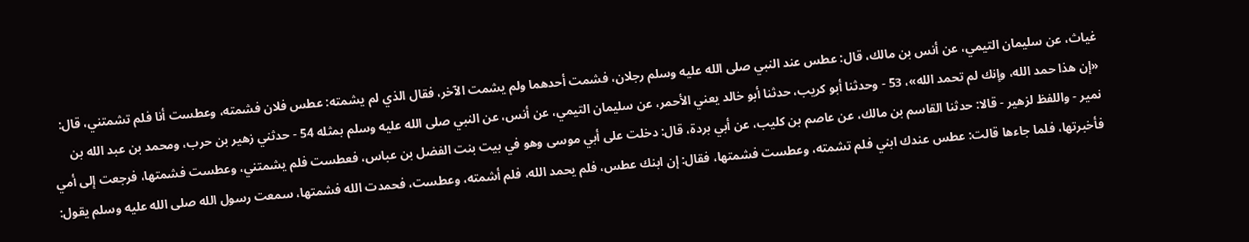غياث، عن سليمان التيمي، عن أنس بن مالك، قال: عطس عند النبي صلى الله عليه وسلم رجلان، فشمت أحدهما ولم يشمت الآخر، فقال الذي لم يشمته: عطس فلان فشمته، وعطست أنا فلم تشمتني، قال: «إن هذا حمد الله، وإنك لم تحمد الله»، 53 - وحدثنا أبو كريب، حدثنا أبو خالد يعني الأحمر، عن سليمان التيمي، عن أنس، عن النبي صلى الله عليه وسلم بمثله 54 - حدثني زهير بن حرب، ومحمد بن عبد الله بن نمير - واللفظ لزهير - قالا: حدثنا القاسم بن مالك، عن عاصم بن كليب، عن أبي بردة، قال: دخلت على أبي موسى وهو في بيت بنت الفضل بن عباس، فعطست فلم يشمتني، وعطست فشمتها، فرجعت إلى أمي فأخبرتها، فلما جاءها قالت: عطس عندك ابني فلم تشمته، وعطست فشمتها، فقال: إن ابنك عطس، فلم يحمد الله، فلم أشمته، وعطست، فحمدت الله فشمتها، سمعت رسول الله صلى الله عليه وسلم يقول: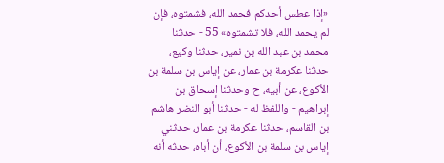«إذا عطس أحدكم فحمد الله، فشمتوه، فإن لم يحمد الله، فلا تشمتوه» 55 - حدثنا محمد بن عبد الله بن نمير، حدثنا وكيع، حدثنا عكرمة بن عمار، عن إياس بن سلمة بن الأكوع، عن أبيه، ح وحدثنا إسحاق بن إبراهيم - واللفظ له - حدثنا أبو النضر هاشم بن القاسم، حدثنا عكرمة بن عمار، حدثني إياس بن سلمة بن الأكوع، أن أباه، حدثه أنه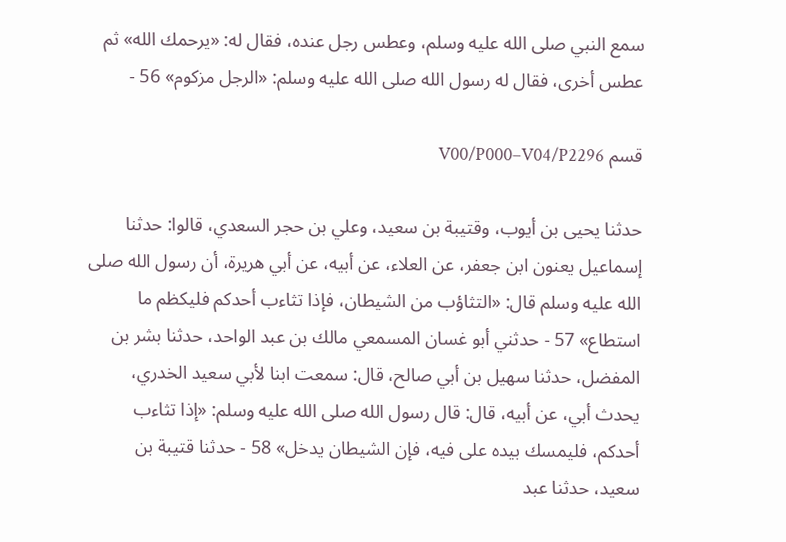سمع النبي صلى الله عليه وسلم، وعطس رجل عنده، فقال له: «يرحمك الله» ثم عطس أخرى، فقال له رسول الله صلى الله عليه وسلم: «الرجل مزكوم» 56 -

قسم V00/P000–V04/P2296

حدثنا يحيى بن أيوب، وقتيبة بن سعيد، وعلي بن حجر السعدي، قالوا: حدثنا إسماعيل يعنون ابن جعفر، عن العلاء، عن أبيه، عن أبي هريرة، أن رسول الله صلى الله عليه وسلم قال: «التثاؤب من الشيطان، فإذا تثاءب أحدكم فليكظم ما استطاع» 57 - حدثني أبو غسان المسمعي مالك بن عبد الواحد، حدثنا بشر بن المفضل، حدثنا سهيل بن أبي صالح، قال: سمعت ابنا لأبي سعيد الخدري، يحدث أبي، عن أبيه، قال: قال رسول الله صلى الله عليه وسلم: «إذا تثاءب أحدكم، فليمسك بيده على فيه، فإن الشيطان يدخل» 58 - حدثنا قتيبة بن سعيد، حدثنا عبد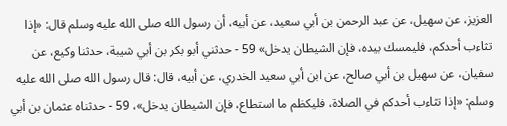العزيز، عن سهيل، عن عبد الرحمن بن أبي سعيد، عن أبيه، أن رسول الله صلى الله عليه وسلم قال: «إذا تثاءب أحدكم، فليمسك بيده، فإن الشيطان يدخل» 59 - حدثني أبو بكر بن أبي شيبة، حدثنا وكيع، عن سفيان، عن سهيل بن أبي صالح، عن ابن أبي سعيد الخدري، عن أبيه، قال: قال رسول الله صلى الله عليه وسلم: «إذا تثاءب أحدكم في الصلاة، فليكظم ما استطاع، فإن الشيطان يدخل»، 59 - حدثناه عثمان بن أبي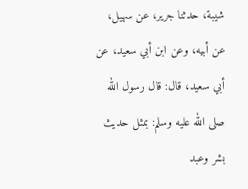شيبة، حدثنا جرير، عن سهيل، عن أبيه، وعن ابن أبي سعيد، عن أبي سعيد، قال: قال رسول الله صلى الله عليه وسلم: بمثل حديث بشر وعبد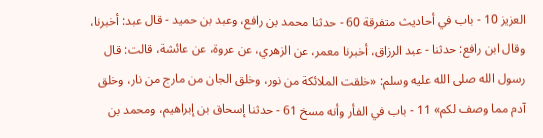العزيز 10 - باب في أحاديث متفرقة 60 - حدثنا محمد بن رافع، وعبد بن حميد - قال عبد: أخبرنا، وقال ابن رافع: حدثنا - عبد الرزاق، أخبرنا معمر، عن الزهري، عن عروة، عن عائشة، قالت: قال رسول الله صلى الله عليه وسلم: «خلقت الملائكة من نور، وخلق الجان من مارج من نار، وخلق آدم مما وصف لكم» 11 - باب في الفأر وأنه مسخ 61 - حدثنا إسحاق بن إبراهيم، ومحمد بن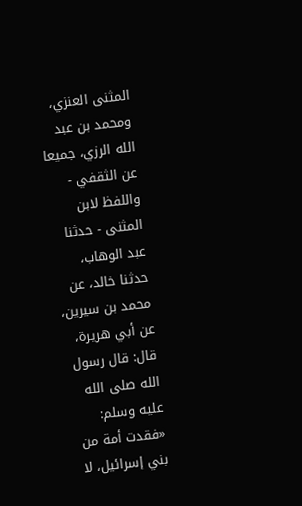المثنى العنزي، ومحمد بن عبد الله الرزي، جميعا عن الثقفي - واللفظ لابن المثنى - حدثنا عبد الوهاب، حدثنا خالد، عن محمد بن سيرين، عن أبي هريرة، قال: قال رسول الله صلى الله عليه وسلم: «فقدت أمة من بني إسرائيل، لا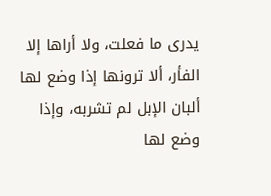يدرى ما فعلت، ولا أراها إلا الفأر، ألا ترونها إذا وضع لها ألبان الإبل لم تشربه، وإذا وضع لها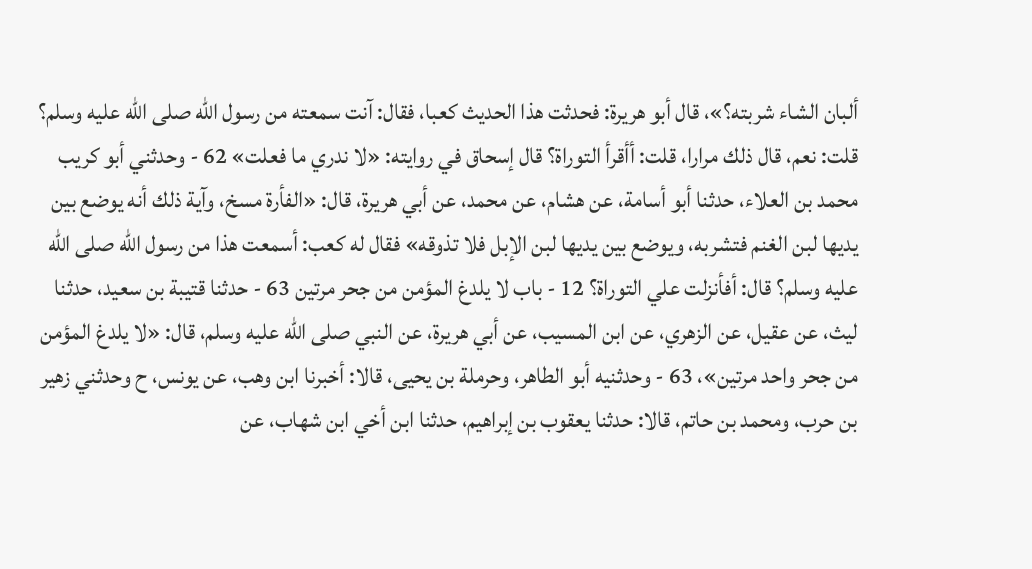ألبان الشاء شربته؟»، قال أبو هريرة: فحدثت هذا الحديث كعبا، فقال: آنت سمعته من رسول الله صلى الله عليه وسلم؟ قلت: نعم، قال ذلك مرارا، قلت: أأقرأ التوراة؟ قال إسحاق في روايته: «لا ندري ما فعلت» 62 - وحدثني أبو كريب محمد بن العلاء، حدثنا أبو أسامة، عن هشام، عن محمد، عن أبي هريرة، قال: «الفأرة مسخ، وآية ذلك أنه يوضع بين يديها لبن الغنم فتشربه، ويوضع بين يديها لبن الإبل فلا تذوقه» فقال له كعب: أسمعت هذا من رسول الله صلى الله عليه وسلم؟ قال: أفأنزلت علي التوراة؟ 12 - باب لا يلدغ المؤمن من جحر مرتين 63 - حدثنا قتيبة بن سعيد، حدثنا ليث، عن عقيل، عن الزهري، عن ابن المسيب، عن أبي هريرة، عن النبي صلى الله عليه وسلم، قال: «لا يلدغ المؤمن من جحر واحد مرتين»، 63 - وحدثنيه أبو الطاهر، وحرملة بن يحيى، قالا: أخبرنا ابن وهب، عن يونس، ح وحدثني زهير بن حرب، ومحمد بن حاتم، قالا: حدثنا يعقوب بن إبراهيم، حدثنا ابن أخي ابن شهاب، عن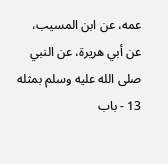عمه، عن ابن المسيب، عن أبي هريرة، عن النبي صلى الله عليه وسلم بمثله 13 - باب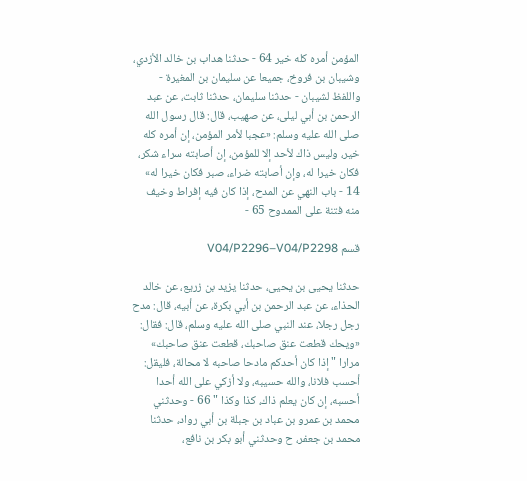المؤمن أمره كله خير 64 - حدثنا هداب بن خالد الأزدي، وشيبان بن فروخ، جميعا عن سليمان بن المغيرة - واللفظ لشيبان - حدثنا سليمان، حدثنا ثابت، عن عبد الرحمن بن أبي ليلى، عن صهيب، قال: قال رسول الله صلى الله عليه وسلم: «عجبا لأمر المؤمن، إن أمره كله خير، وليس ذاك لأحد إلا للمؤمن، إن أصابته سراء شكر، فكان خيرا له، وإن أصابته ضراء، صبر فكان خيرا له» 14 - باب النهي عن المدح، إذا كان فيه إفراط وخيف منه فتنة على الممدوح 65 -

قسم V04/P2296–V04/P2298

حدثنا يحيى بن يحيى، حدثنا يزيد بن زريع، عن خالد الحذاء، عن عبد الرحمن بن أبي بكرة، عن أبيه، قال: مدح رجل رجلا، عند النبي صلى الله عليه وسلم، قال: فقال: «ويحك قطعت عنق صاحبك، قطعت عنق صاحبك» مرارا " إذا كان أحدكم مادحا صاحبه لا محالة، فليقل: أحسب فلانا، والله حسيبه، ولا أزكي على الله أحدا أحسبه، إن كان يعلم ذاك، كذا وكذا " 66 - وحدثني محمد بن عمرو بن عباد بن جبلة بن أبي رواد، حدثنا محمد بن جعفر، ح وحدثني أبو بكر بن نافع،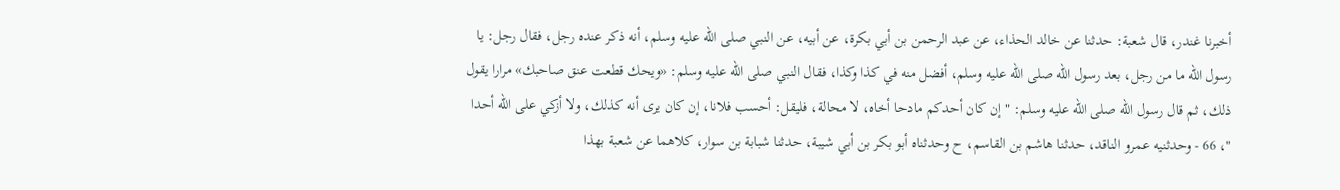أخبرنا غندر، قال شعبة: حدثنا عن خالد الحذاء، عن عبد الرحمن بن أبي بكرة، عن أبيه، عن النبي صلى الله عليه وسلم، أنه ذكر عنده رجل، فقال رجل: يا رسول الله ما من رجل، بعد رسول الله صلى الله عليه وسلم، أفضل منه في كذا وكذا، فقال النبي صلى الله عليه وسلم: «ويحك قطعت عنق صاحبك» مرارا يقول ذلك، ثم قال رسول الله صلى الله عليه وسلم: " إن كان أحدكم مادحا أخاه، لا محالة، فليقل: أحسب فلانا، إن كان يرى أنه كذلك، ولا أزكي على الله أحدا "، 66 - وحدثنيه عمرو الناقد، حدثنا هاشم بن القاسم، ح وحدثناه أبو بكر بن أبي شيبة، حدثنا شبابة بن سوار، كلاهما عن شعبة بهذا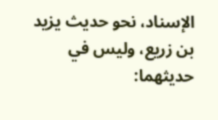الإسناد، نحو حديث يزيد بن زريع، وليس في حديثهما: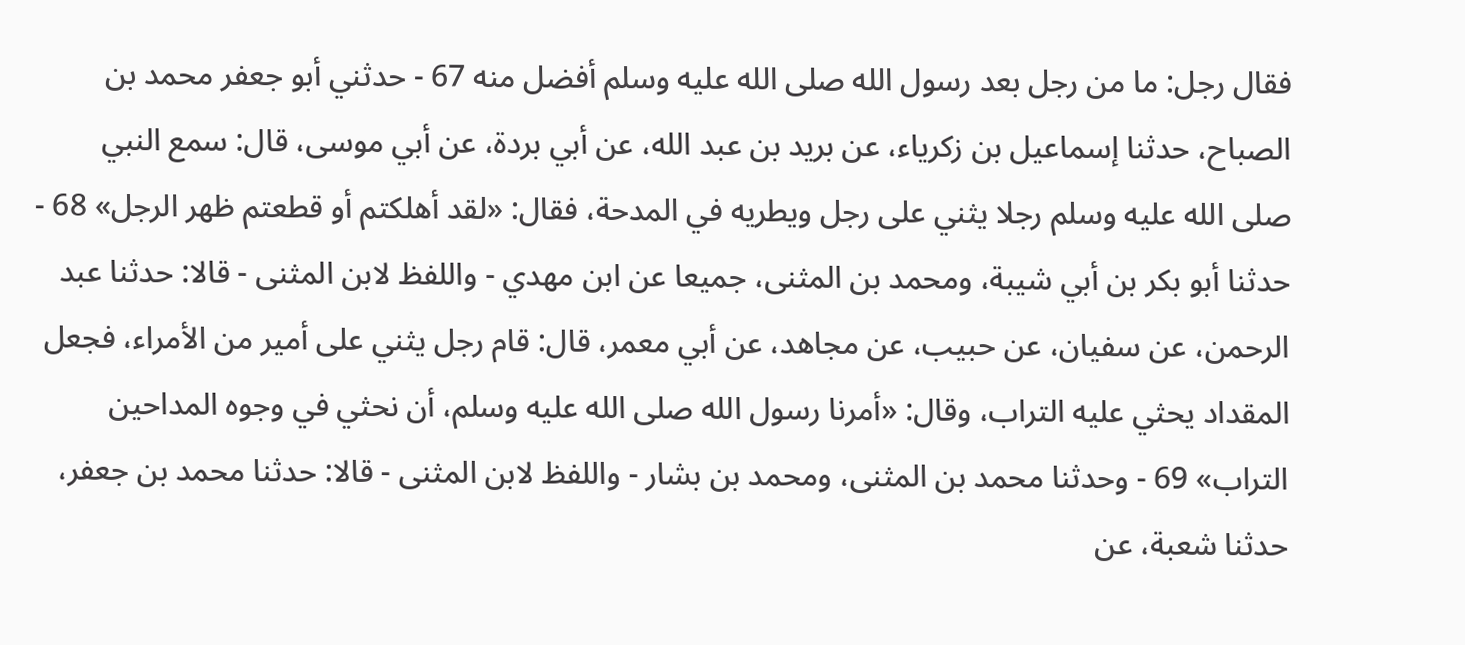فقال رجل: ما من رجل بعد رسول الله صلى الله عليه وسلم أفضل منه 67 - حدثني أبو جعفر محمد بن الصباح، حدثنا إسماعيل بن زكرياء، عن بريد بن عبد الله، عن أبي بردة، عن أبي موسى، قال: سمع النبي صلى الله عليه وسلم رجلا يثني على رجل ويطريه في المدحة، فقال: «لقد أهلكتم أو قطعتم ظهر الرجل» 68 - حدثنا أبو بكر بن أبي شيبة، ومحمد بن المثنى، جميعا عن ابن مهدي - واللفظ لابن المثنى - قالا: حدثنا عبد الرحمن، عن سفيان، عن حبيب، عن مجاهد، عن أبي معمر، قال: قام رجل يثني على أمير من الأمراء، فجعل المقداد يحثي عليه التراب، وقال: «أمرنا رسول الله صلى الله عليه وسلم، أن نحثي في وجوه المداحين التراب» 69 - وحدثنا محمد بن المثنى، ومحمد بن بشار - واللفظ لابن المثنى - قالا: حدثنا محمد بن جعفر، حدثنا شعبة، عن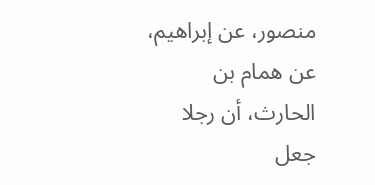منصور، عن إبراهيم، عن همام بن الحارث، أن رجلا جعل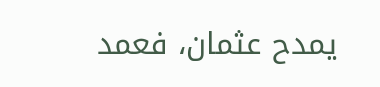يمدح عثمان، فعمد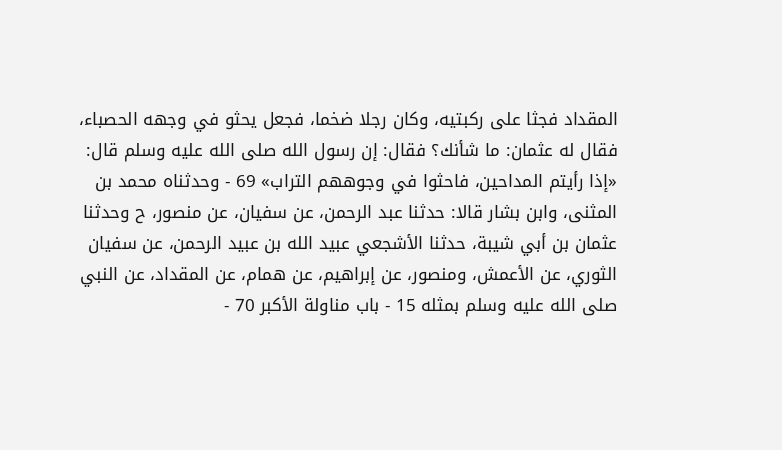المقداد فجثا على ركبتيه، وكان رجلا ضخما، فجعل يحثو في وجهه الحصباء، فقال له عثمان: ما شأنك؟ فقال: إن رسول الله صلى الله عليه وسلم قال: «إذا رأيتم المداحين، فاحثوا في وجوههم التراب» 69 - وحدثناه محمد بن المثنى، وابن بشار قالا: حدثنا عبد الرحمن، عن سفيان، عن منصور، ح وحدثنا عثمان بن أبي شيبة، حدثنا الأشجعي عبيد الله بن عبيد الرحمن، عن سفيان الثوري، عن الأعمش، ومنصور، عن إبراهيم، عن همام، عن المقداد، عن النبي صلى الله عليه وسلم بمثله 15 - باب مناولة الأكبر 70 -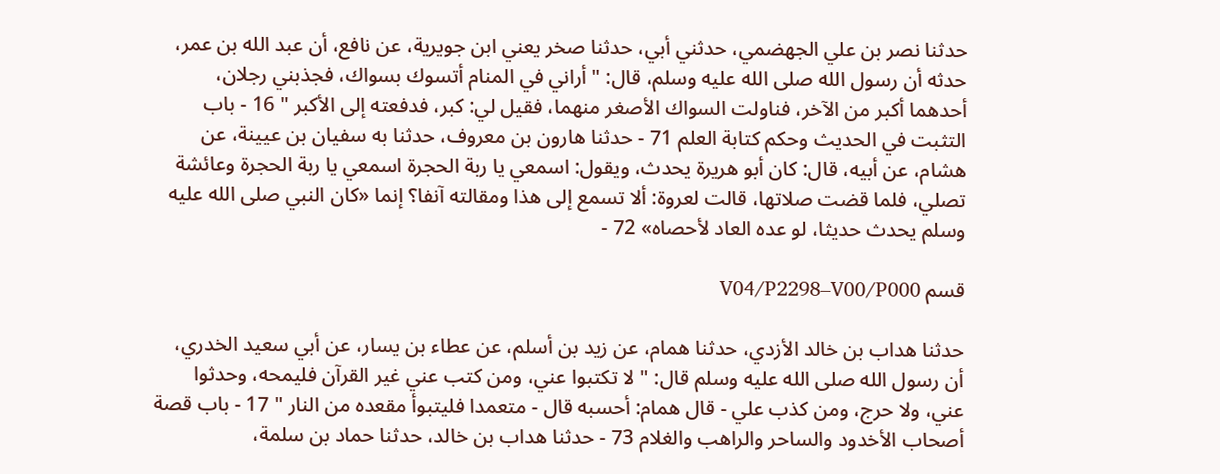حدثنا نصر بن علي الجهضمي، حدثني أبي، حدثنا صخر يعني ابن جويرية، عن نافع، أن عبد الله بن عمر، حدثه أن رسول الله صلى الله عليه وسلم، قال: " أراني في المنام أتسوك بسواك، فجذبني رجلان، أحدهما أكبر من الآخر، فناولت السواك الأصغر منهما، فقيل لي: كبر، فدفعته إلى الأكبر " 16 - باب التثبت في الحديث وحكم كتابة العلم 71 - حدثنا هارون بن معروف، حدثنا به سفيان بن عيينة، عن هشام، عن أبيه، قال: كان أبو هريرة يحدث، ويقول: اسمعي يا ربة الحجرة اسمعي يا ربة الحجرة وعائشة تصلي، فلما قضت صلاتها، قالت لعروة: ألا تسمع إلى هذا ومقالته آنفا؟ إنما «كان النبي صلى الله عليه وسلم يحدث حديثا، لو عده العاد لأحصاه» 72 -

قسم V04/P2298–V00/P000

حدثنا هداب بن خالد الأزدي، حدثنا همام، عن زيد بن أسلم، عن عطاء بن يسار، عن أبي سعيد الخدري، أن رسول الله صلى الله عليه وسلم قال: " لا تكتبوا عني، ومن كتب عني غير القرآن فليمحه، وحدثوا عني، ولا حرج، ومن كذب علي - قال همام: أحسبه قال - متعمدا فليتبوأ مقعده من النار " 17 - باب قصة أصحاب الأخدود والساحر والراهب والغلام 73 - حدثنا هداب بن خالد، حدثنا حماد بن سلمة،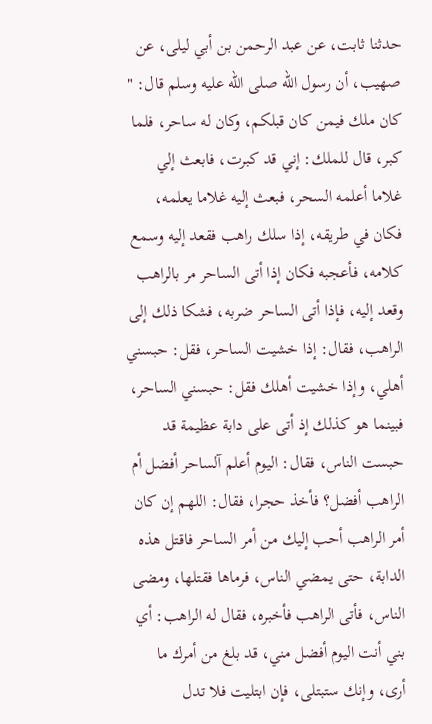حدثنا ثابت، عن عبد الرحمن بن أبي ليلى، عن صهيب، أن رسول الله صلى الله عليه وسلم قال: " كان ملك فيمن كان قبلكم، وكان له ساحر، فلما كبر، قال للملك: إني قد كبرت، فابعث إلي غلاما أعلمه السحر، فبعث إليه غلاما يعلمه، فكان في طريقه، إذا سلك راهب فقعد إليه وسمع كلامه، فأعجبه فكان إذا أتى الساحر مر بالراهب وقعد إليه، فإذا أتى الساحر ضربه، فشكا ذلك إلى الراهب، فقال: إذا خشيت الساحر، فقل: حبسني أهلي، وإذا خشيت أهلك فقل: حبسني الساحر، فبينما هو كذلك إذ أتى على دابة عظيمة قد حبست الناس، فقال: اليوم أعلم آلساحر أفضل أم الراهب أفضل؟ فأخذ حجرا، فقال: اللهم إن كان أمر الراهب أحب إليك من أمر الساحر فاقتل هذه الدابة، حتى يمضي الناس، فرماها فقتلها، ومضى الناس، فأتى الراهب فأخبره، فقال له الراهب: أي بني أنت اليوم أفضل مني، قد بلغ من أمرك ما أرى، وإنك ستبتلى، فإن ابتليت فلا تدل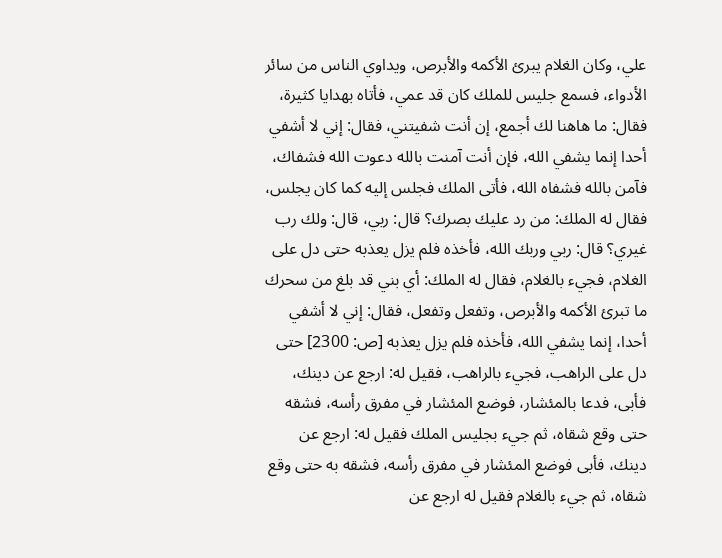علي، وكان الغلام يبرئ الأكمه والأبرص، ويداوي الناس من سائر الأدواء، فسمع جليس للملك كان قد عمي، فأتاه بهدايا كثيرة، فقال: ما هاهنا لك أجمع، إن أنت شفيتني، فقال: إني لا أشفي أحدا إنما يشفي الله، فإن أنت آمنت بالله دعوت الله فشفاك، فآمن بالله فشفاه الله، فأتى الملك فجلس إليه كما كان يجلس، فقال له الملك: من رد عليك بصرك؟ قال: ربي، قال: ولك رب غيري؟ قال: ربي وربك الله، فأخذه فلم يزل يعذبه حتى دل على الغلام، فجيء بالغلام، فقال له الملك: أي بني قد بلغ من سحرك ما تبرئ الأكمه والأبرص، وتفعل وتفعل، فقال: إني لا أشفي أحدا، إنما يشفي الله، فأخذه فلم يزل يعذبه [ص: 2300] حتى دل على الراهب، فجيء بالراهب، فقيل له: ارجع عن دينك، فأبى، فدعا بالمئشار، فوضع المئشار في مفرق رأسه، فشقه حتى وقع شقاه، ثم جيء بجليس الملك فقيل له: ارجع عن دينك، فأبى فوضع المئشار في مفرق رأسه، فشقه به حتى وقع شقاه، ثم جيء بالغلام فقيل له ارجع عن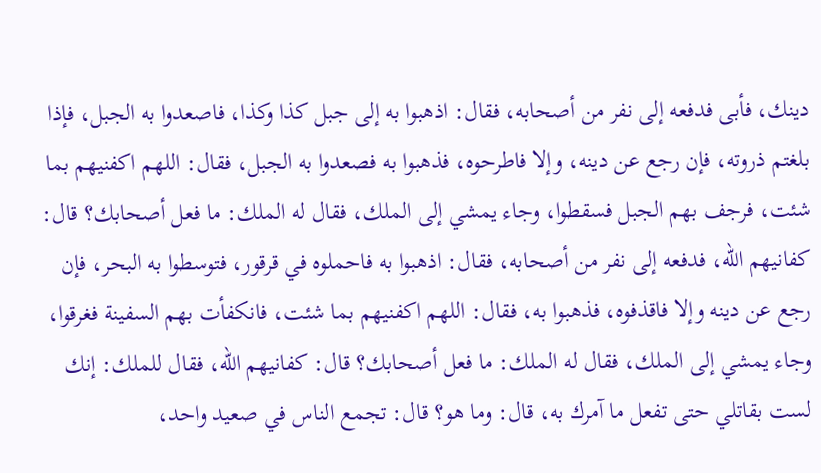دينك، فأبى فدفعه إلى نفر من أصحابه، فقال: اذهبوا به إلى جبل كذا وكذا، فاصعدوا به الجبل، فإذا بلغتم ذروته، فإن رجع عن دينه، وإلا فاطرحوه، فذهبوا به فصعدوا به الجبل، فقال: اللهم اكفنيهم بما شئت، فرجف بهم الجبل فسقطوا، وجاء يمشي إلى الملك، فقال له الملك: ما فعل أصحابك؟ قال: كفانيهم الله، فدفعه إلى نفر من أصحابه، فقال: اذهبوا به فاحملوه في قرقور، فتوسطوا به البحر، فإن رجع عن دينه وإلا فاقذفوه، فذهبوا به، فقال: اللهم اكفنيهم بما شئت، فانكفأت بهم السفينة فغرقوا، وجاء يمشي إلى الملك، فقال له الملك: ما فعل أصحابك؟ قال: كفانيهم الله، فقال للملك: إنك لست بقاتلي حتى تفعل ما آمرك به، قال: وما هو؟ قال: تجمع الناس في صعيد واحد،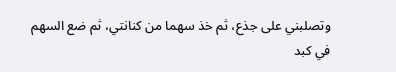وتصلبني على جذع، ثم خذ سهما من كنانتي، ثم ضع السهم في كبد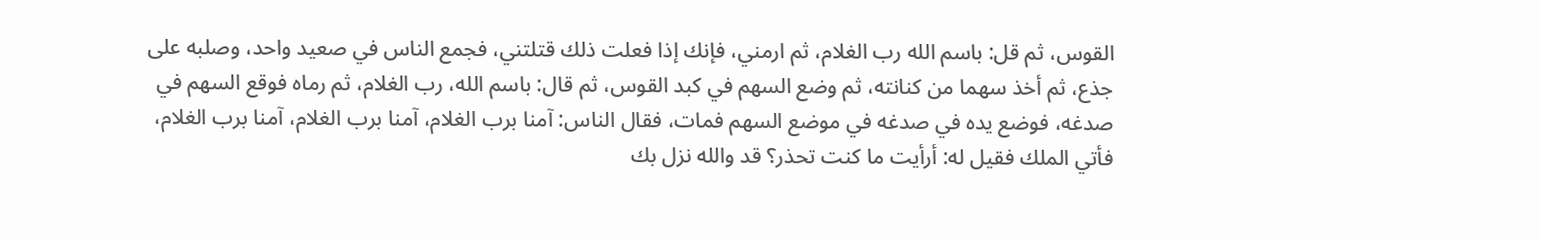القوس، ثم قل: باسم الله رب الغلام، ثم ارمني، فإنك إذا فعلت ذلك قتلتني، فجمع الناس في صعيد واحد، وصلبه على جذع، ثم أخذ سهما من كنانته، ثم وضع السهم في كبد القوس، ثم قال: باسم الله، رب الغلام، ثم رماه فوقع السهم في صدغه، فوضع يده في صدغه في موضع السهم فمات، فقال الناس: آمنا برب الغلام، آمنا برب الغلام، آمنا برب الغلام، فأتي الملك فقيل له: أرأيت ما كنت تحذر؟ قد والله نزل بك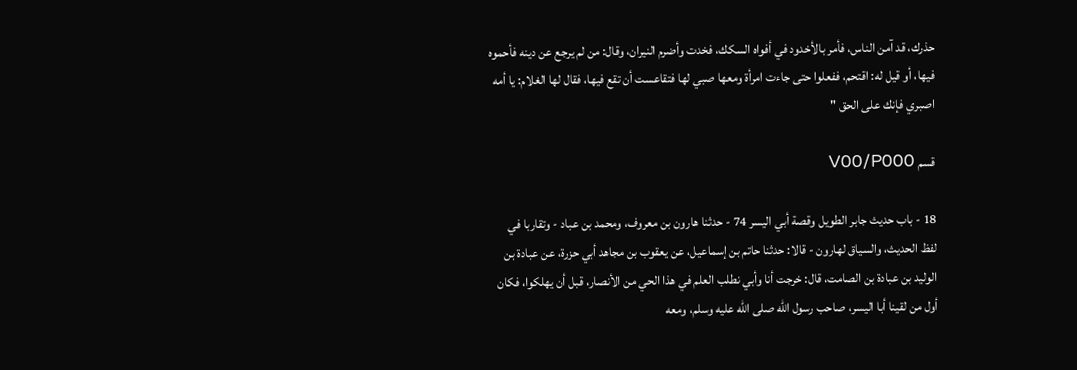حذرك، قد آمن الناس، فأمر بالأخدود في أفواه السكك، فخدت وأضرم النيران، وقال: من لم يرجع عن دينه فأحموه فيها، أو قيل له: اقتحم، ففعلوا حتى جاءت امرأة ومعها صبي لها فتقاعست أن تقع فيها، فقال لها الغلام: يا أمه اصبري فإنك على الحق "

قسم V00/P000

18 - باب حديث جابر الطويل وقصة أبي اليسر 74 - حدثنا هارون بن معروف، ومحمد بن عباد - وتقاربا في لفظ الحديث، والسياق لهارون - قالا: حدثنا حاتم بن إسماعيل، عن يعقوب بن مجاهد أبي حزرة، عن عبادة بن الوليد بن عبادة بن الصامت، قال: خرجت أنا وأبي نطلب العلم في هذا الحي من الأنصار، قبل أن يهلكوا، فكان أول من لقينا أبا اليسر، صاحب رسول الله صلى الله عليه وسلم، ومعه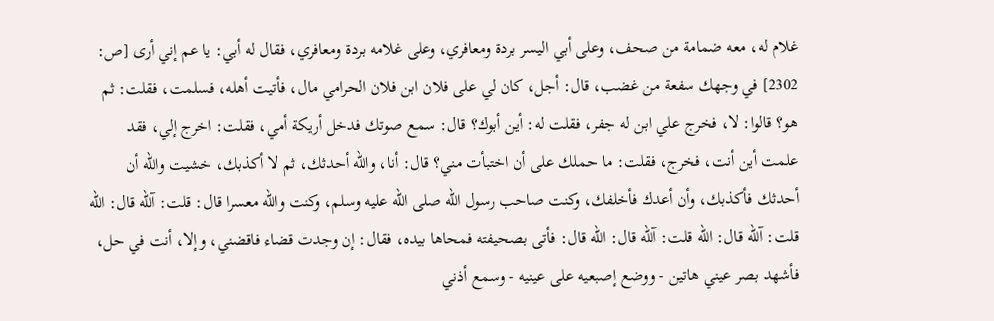غلام له، معه ضمامة من صحف، وعلى أبي اليسر بردة ومعافري، وعلى غلامه بردة ومعافري، فقال له أبي: يا عم إني أرى [ص: 2302] في وجهك سفعة من غضب، قال: أجل، كان لي على فلان ابن فلان الحرامي مال، فأتيت أهله، فسلمت، فقلت: ثم هو؟ قالوا: لا، فخرج علي ابن له جفر، فقلت له: أين أبوك؟ قال: سمع صوتك فدخل أريكة أمي، فقلت: اخرج إلي، فقد علمت أين أنت، فخرج، فقلت: ما حملك على أن اختبأت مني؟ قال: أنا، والله أحدثك، ثم لا أكذبك، خشيت والله أن أحدثك فأكذبك، وأن أعدك فأخلفك، وكنت صاحب رسول الله صلى الله عليه وسلم، وكنت والله معسرا قال: قلت: آلله قال: الله قلت: آلله قال: الله قلت: آلله قال: الله قال: فأتى بصحيفته فمحاها بيده، فقال: إن وجدت قضاء فاقضني، وإلا، أنت في حل، فأشهد بصر عيني هاتين - ووضع إصبعيه على عينيه - وسمع أذني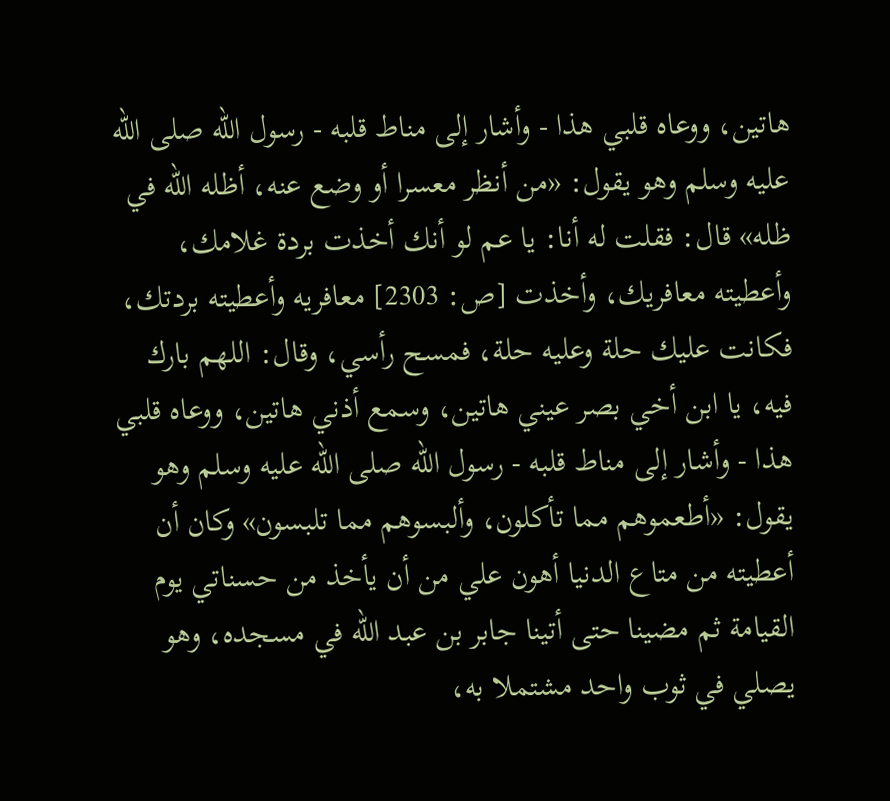هاتين، ووعاه قلبي هذا - وأشار إلى مناط قلبه - رسول الله صلى الله عليه وسلم وهو يقول: «من أنظر معسرا أو وضع عنه، أظله الله في ظله» قال: فقلت له أنا: يا عم لو أنك أخذت بردة غلامك، وأعطيته معافريك، وأخذت [ص: 2303] معافريه وأعطيته بردتك، فكانت عليك حلة وعليه حلة، فمسح رأسي، وقال: اللهم بارك فيه، يا ابن أخي بصر عيني هاتين، وسمع أذني هاتين، ووعاه قلبي هذا - وأشار إلى مناط قلبه - رسول الله صلى الله عليه وسلم وهو يقول: «أطعموهم مما تأكلون، وألبسوهم مما تلبسون» وكان أن أعطيته من متاع الدنيا أهون علي من أن يأخذ من حسناتي يوم القيامة ثم مضينا حتى أتينا جابر بن عبد الله في مسجده، وهو يصلي في ثوب واحد مشتملا به،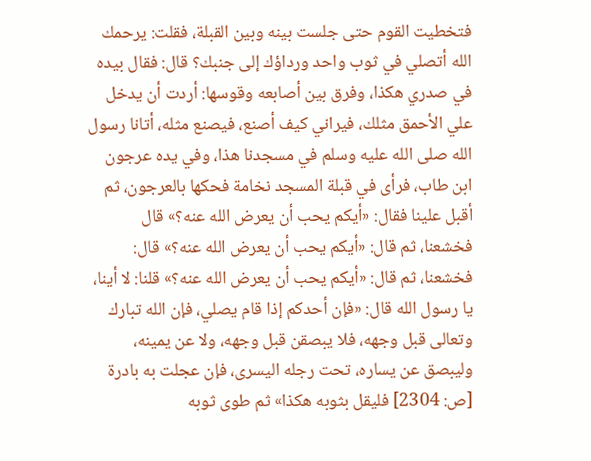فتخطيت القوم حتى جلست بينه وبين القبلة، فقلت: يرحمك الله أتصلي في ثوب واحد ورداؤك إلى جنبك؟ قال: فقال بيده في صدري هكذا، وفرق بين أصابعه وقوسها: أردت أن يدخل علي الأحمق مثلك، فيراني كيف أصنع، فيصنع مثله، أتانا رسول الله صلى الله عليه وسلم في مسجدنا هذا، وفي يده عرجون ابن طاب، فرأى في قبلة المسجد نخامة فحكها بالعرجون، ثم أقبل علينا فقال: «أيكم يحب أن يعرض الله عنه؟» قال فخشعنا، ثم قال: «أيكم يحب أن يعرض الله عنه؟» قال: فخشعنا، ثم قال: «أيكم يحب أن يعرض الله عنه؟» قلنا: لا أينا، يا رسول الله قال: «فإن أحدكم إذا قام يصلي، فإن الله تبارك وتعالى قبل وجهه، فلا يبصقن قبل وجهه، ولا عن يمينه، وليبصق عن يساره، تحت رجله اليسرى، فإن عجلت به بادرة [ص: 2304] فليقل بثوبه هكذا» ثم طوى ثوبه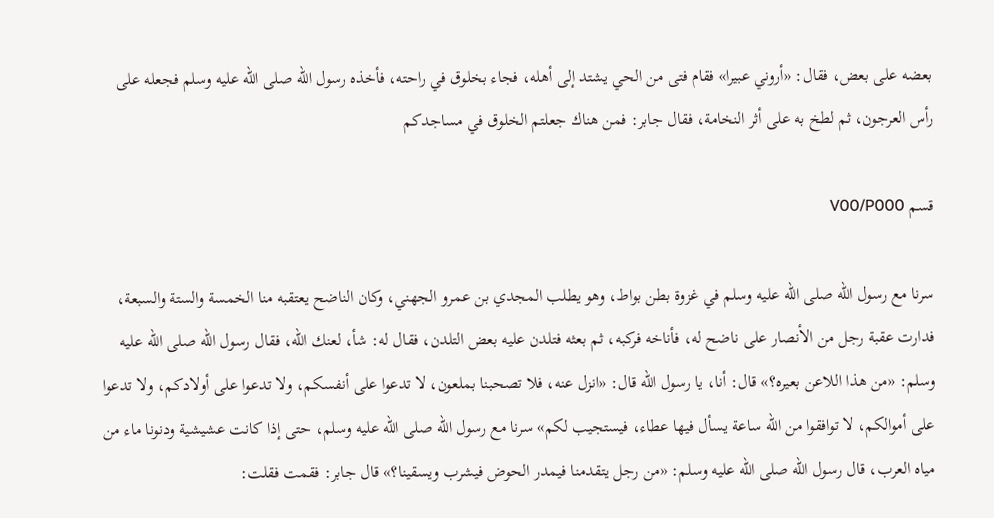بعضه على بعض، فقال: «أروني عبيرا» فقام فتى من الحي يشتد إلى أهله، فجاء بخلوق في راحته، فأخذه رسول الله صلى الله عليه وسلم فجعله على رأس العرجون، ثم لطخ به على أثر النخامة، فقال جابر: فمن هناك جعلتم الخلوق في مساجدكم

قسم V00/P000

سرنا مع رسول الله صلى الله عليه وسلم في غزوة بطن بواط، وهو يطلب المجدي بن عمرو الجهني، وكان الناضح يعتقبه منا الخمسة والستة والسبعة، فدارت عقبة رجل من الأنصار على ناضح له، فأناخه فركبه، ثم بعثه فتلدن عليه بعض التلدن، فقال له: شأ، لعنك الله، فقال رسول الله صلى الله عليه وسلم: «من هذا اللاعن بعيره؟» قال: أنا، يا رسول الله قال: «انزل عنه، فلا تصحبنا بملعون، لا تدعوا على أنفسكم، ولا تدعوا على أولادكم، ولا تدعوا على أموالكم، لا توافقوا من الله ساعة يسأل فيها عطاء، فيستجيب لكم» سرنا مع رسول الله صلى الله عليه وسلم، حتى إذا كانت عشيشية ودنونا ماء من مياه العرب، قال رسول الله صلى الله عليه وسلم: «من رجل يتقدمنا فيمدر الحوض فيشرب ويسقينا؟» قال جابر: فقمت فقلت: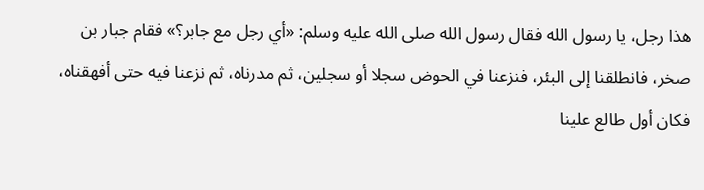هذا رجل، يا رسول الله فقال رسول الله صلى الله عليه وسلم: «أي رجل مع جابر؟» فقام جبار بن صخر، فانطلقنا إلى البئر، فنزعنا في الحوض سجلا أو سجلين، ثم مدرناه، ثم نزعنا فيه حتى أفهقناه، فكان أول طالع علينا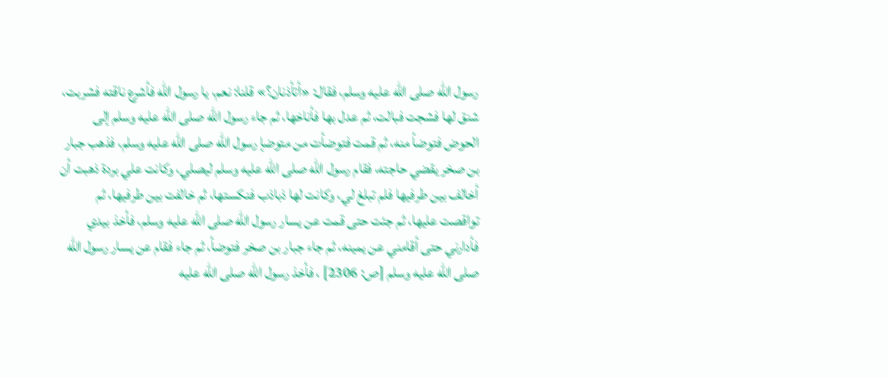رسول الله صلى الله عليه وسلم، فقال: «أتأذنان؟» قلنا: نعم، يا رسول الله فأشرع ناقته فشربت، شنق لها فشجت فبالت، ثم عدل بها فأناخها، ثم جاء رسول الله صلى الله عليه وسلم إلى الحوض فتوضأ منه، ثم قمت فتوضأت من متوضإ رسول الله صلى الله عليه وسلم، فذهب جبار بن صخر يقضي حاجته، فقام رسول الله صلى الله عليه وسلم ليصلي، وكانت علي بردة ذهبت أن أخالف بين طرفيها فلم تبلغ لي، وكانت لها ذباذب فنكستها، ثم خالفت بين طرفيها، ثم تواقصت عليها، ثم جئت حتى قمت عن يسار رسول الله صلى الله عليه وسلم، فأخذ بيدي فأدارني حتى أقامني عن يمينه، ثم جاء جبار بن صخر فتوضأ، ثم جاء فقام عن يسار رسول الله صلى الله عليه وسلم [ص: 2306] ، فأخذ رسول الله صلى الله عليه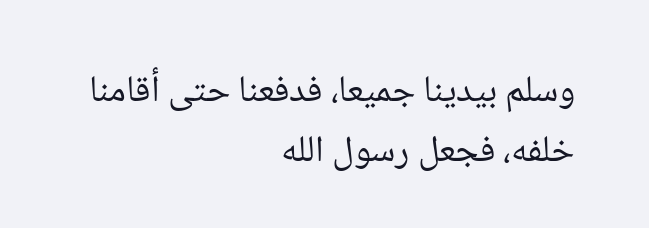وسلم بيدينا جميعا، فدفعنا حتى أقامنا خلفه، فجعل رسول الله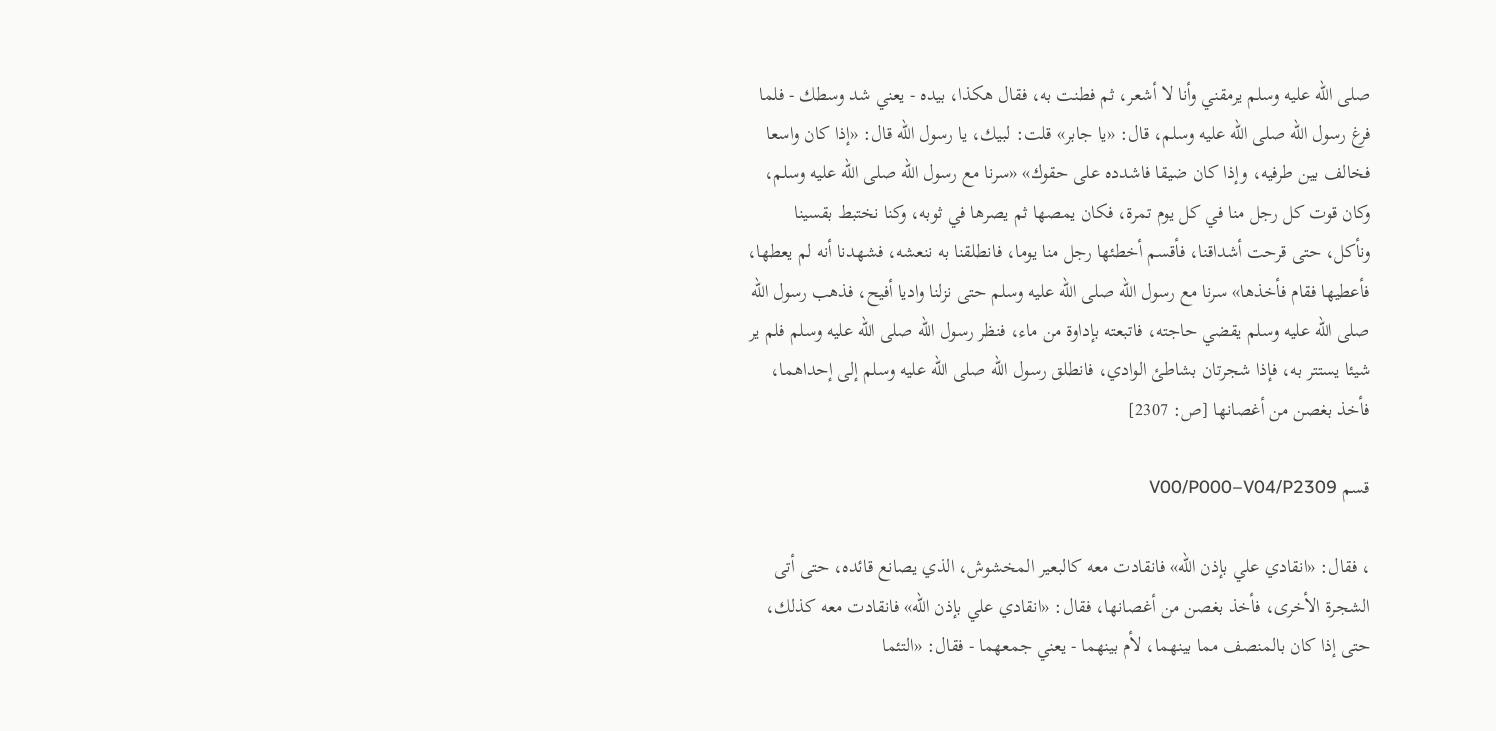صلى الله عليه وسلم يرمقني وأنا لا أشعر، ثم فطنت به، فقال هكذا، بيده - يعني شد وسطك - فلما فرغ رسول الله صلى الله عليه وسلم، قال: «يا جابر» قلت: لبيك، يا رسول الله قال: «إذا كان واسعا فخالف بين طرفيه، وإذا كان ضيقا فاشدده على حقوك» «سرنا مع رسول الله صلى الله عليه وسلم، وكان قوت كل رجل منا في كل يوم تمرة، فكان يمصها ثم يصرها في ثوبه، وكنا نختبط بقسينا ونأكل، حتى قرحت أشداقنا، فأقسم أخطئها رجل منا يوما، فانطلقنا به ننعشه، فشهدنا أنه لم يعطها، فأعطيها فقام فأخذها» سرنا مع رسول الله صلى الله عليه وسلم حتى نزلنا واديا أفيح، فذهب رسول الله صلى الله عليه وسلم يقضي حاجته، فاتبعته بإداوة من ماء، فنظر رسول الله صلى الله عليه وسلم فلم ير شيئا يستتر به، فإذا شجرتان بشاطئ الوادي، فانطلق رسول الله صلى الله عليه وسلم إلى إحداهما، فأخذ بغصن من أغصانها [ص: 2307]

قسم V00/P000–V04/P2309

، فقال: «انقادي علي بإذن الله» فانقادت معه كالبعير المخشوش، الذي يصانع قائده، حتى أتى الشجرة الأخرى، فأخذ بغصن من أغصانها، فقال: «انقادي علي بإذن الله» فانقادت معه كذلك، حتى إذا كان بالمنصف مما بينهما، لأم بينهما - يعني جمعهما - فقال: «التئما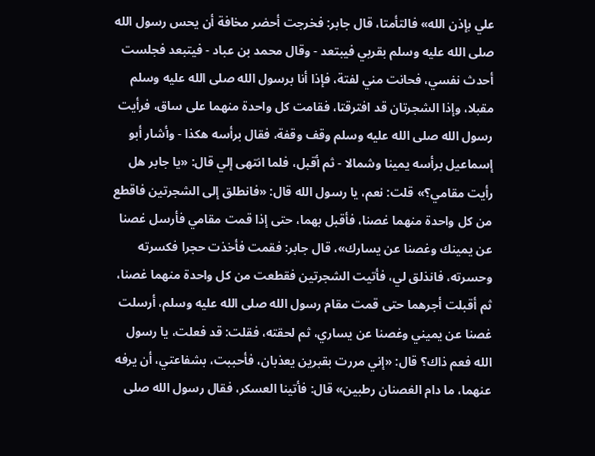علي بإذن الله» فالتأمتا، قال جابر: فخرجت أحضر مخافة أن يحس رسول الله صلى الله عليه وسلم بقربي فيبتعد - وقال محمد بن عباد - فيتبعد فجلست أحدث نفسي، فحانت مني لفتة، فإذا أنا برسول الله صلى الله عليه وسلم مقبلا، وإذا الشجرتان قد افترقتا، فقامت كل واحدة منهما على ساق، فرأيت رسول الله صلى الله عليه وسلم وقف وقفة، فقال برأسه هكذا - وأشار أبو إسماعيل برأسه يمينا وشمالا - ثم أقبل، فلما انتهى إلي قال: «يا جابر هل رأيت مقامي؟» قلت: نعم، يا رسول الله قال: «فانطلق إلى الشجرتين فاقطع من كل واحدة منهما غصنا، فأقبل بهما، حتى إذا قمت مقامي فأرسل غصنا عن يمينك وغصنا عن يسارك»، قال جابر: فقمت فأخذت حجرا فكسرته وحسرته، فانذلق لي، فأتيت الشجرتين فقطعت من كل واحدة منهما غصنا، ثم أقبلت أجرهما حتى قمت مقام رسول الله صلى الله عليه وسلم، أرسلت غصنا عن يميني وغصنا عن يساري، ثم لحقته، فقلت: قد فعلت، يا رسول الله فعم ذاك؟ قال: «إني مررت بقبرين يعذبان، فأحببت، بشفاعتي، أن يرفه عنهما، ما دام الغصنان رطبين» قال: فأتينا العسكر، فقال رسول الله صلى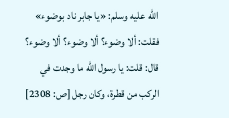الله عليه وسلم: «يا جابر ناد بوضوء» فقلت: ألا وضوء؟ ألا وضوء؟ ألا وضوء؟ قال: قلت: يا رسول الله ما وجدت في الركب من قطرة، وكان رجل [ص: 2308]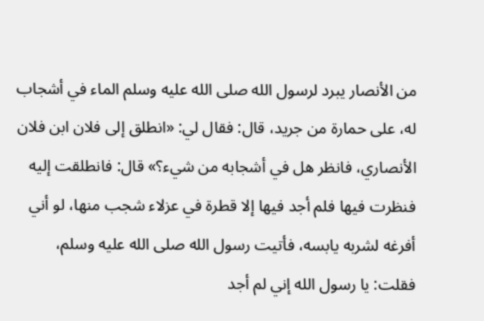من الأنصار يبرد لرسول الله صلى الله عليه وسلم الماء في أشجاب له، على حمارة من جريد، قال: فقال لي: «انطلق إلى فلان ابن فلان الأنصاري، فانظر هل في أشجابه من شيء؟» قال: فانطلقت إليه فنظرت فيها فلم أجد فيها إلا قطرة في عزلاء شجب منها، لو أني أفرغه لشربه يابسه، فأتيت رسول الله صلى الله عليه وسلم، فقلت: يا رسول الله إني لم أجد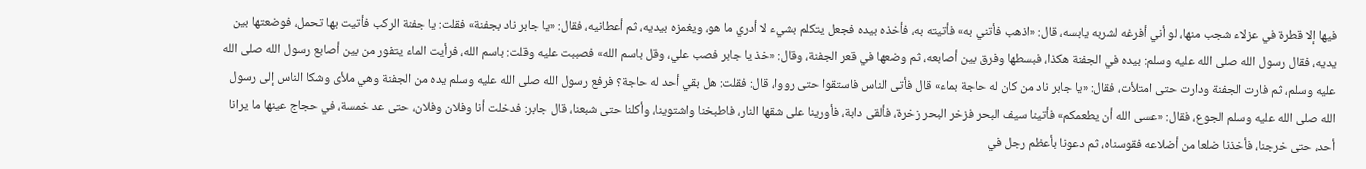فيها إلا قطرة في عزلاء شجب منها، لو أني أفرغه لشربه يابسه، قال: «اذهب فأتني به» فأتيته به، فأخذه بيده فجعل يتكلم بشيء لا أدري ما هو، ويغمزه بيديه، ثم أعطانيه، فقال: «يا جابر ناد بجفنة» فقلت: يا جفنة الركب فأتيت بها تحمل، فوضعتها بين يديه، فقال رسول الله صلى الله عليه وسلم: بيده في الجفنة هكذا، فبسطها وفرق بين أصابعه، ثم وضعها في قعر الجفنة، وقال: «خذ يا جابر فصب علي، وقل باسم الله» فصببت عليه وقلت: باسم الله، فرأيت الماء يتفور من بين أصابع رسول الله صلى الله عليه وسلم، ثم فارت الجفنة ودارت حتى امتلأت، فقال: «يا جابر ناد من كان له حاجة بماء» قال فأتى الناس فاستقوا حتى رووا، قال: فقلت: هل بقي أحد له حاجة؟ فرفع رسول الله صلى الله عليه وسلم يده من الجفنة وهي ملأى وشكا الناس إلى رسول الله صلى الله عليه وسلم الجوع، فقال: «عسى الله أن يطعمكم» فأتينا سيف البحر فزخر البحر زخرة، فألقى دابة، فأورينا على شقها النار، فاطبخنا واشتوينا، وأكلنا حتى شبعنا، قال جابر: فدخلت أنا وفلان وفلان، حتى عد خمسة، في حجاج عينها ما يرانا أحد، حتى خرجنا، فأخذنا ضلعا من أضلاعه فقوسناه، ثم دعونا بأعظم رجل في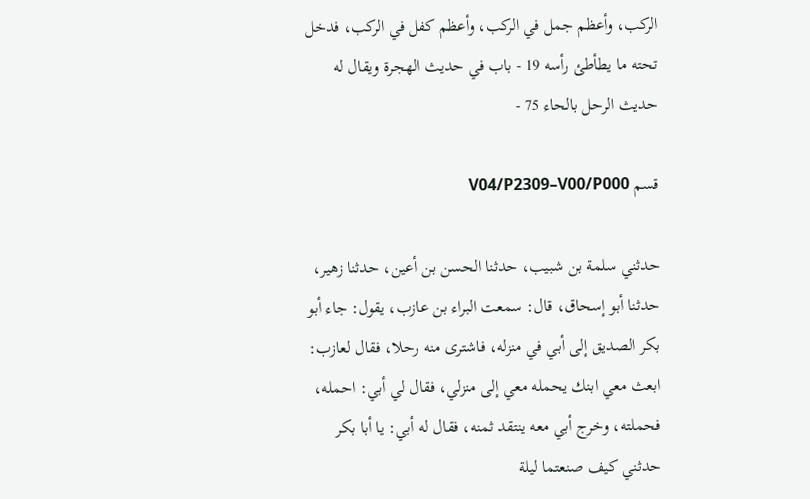الركب، وأعظم جمل في الركب، وأعظم كفل في الركب، فدخل تحته ما يطأطئ رأسه 19 - باب في حديث الهجرة ويقال له حديث الرحل بالحاء 75 -

قسم V04/P2309–V00/P000

حدثني سلمة بن شبيب، حدثنا الحسن بن أعين، حدثنا زهير، حدثنا أبو إسحاق، قال: سمعت البراء بن عازب، يقول: جاء أبو بكر الصديق إلى أبي في منزله، فاشترى منه رحلا، فقال لعازب: ابعث معي ابنك يحمله معي إلى منزلي، فقال لي أبي: احمله، فحملته، وخرج أبي معه ينتقد ثمنه، فقال له أبي: يا أبا بكر حدثني كيف صنعتما ليلة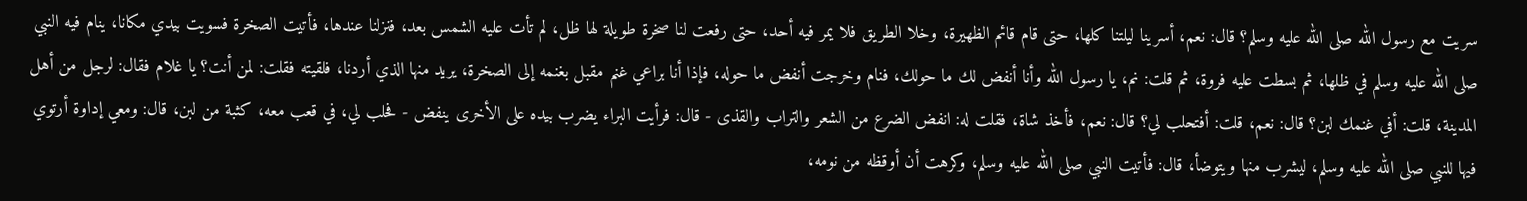سريت مع رسول الله صلى الله عليه وسلم؟ قال: نعم، أسرينا ليلتنا كلها، حتى قام قائم الظهيرة، وخلا الطريق فلا يمر فيه أحد، حتى رفعت لنا صخرة طويلة لها ظل، لم تأت عليه الشمس بعد، فنزلنا عندها، فأتيت الصخرة فسويت بيدي مكانا، ينام فيه النبي صلى الله عليه وسلم في ظلها، ثم بسطت عليه فروة، ثم قلت: نم، يا رسول الله وأنا أنفض لك ما حولك، فنام وخرجت أنفض ما حوله، فإذا أنا براعي غنم مقبل بغنمه إلى الصخرة، يريد منها الذي أردنا، فلقيته فقلت: لمن أنت؟ يا غلام فقال: لرجل من أهل المدينة، قلت: أفي غنمك لبن؟ قال: نعم، قلت: أفتحلب لي؟ قال: نعم، فأخذ شاة، فقلت له: انفض الضرع من الشعر والتراب والقذى - قال: فرأيت البراء يضرب بيده على الأخرى ينفض - فحلب لي، في قعب معه، كثبة من لبن، قال: ومعي إداوة أرتوي فيها للنبي صلى الله عليه وسلم، ليشرب منها ويتوضأ، قال: فأتيت النبي صلى الله عليه وسلم، وكرهت أن أوقظه من نومه،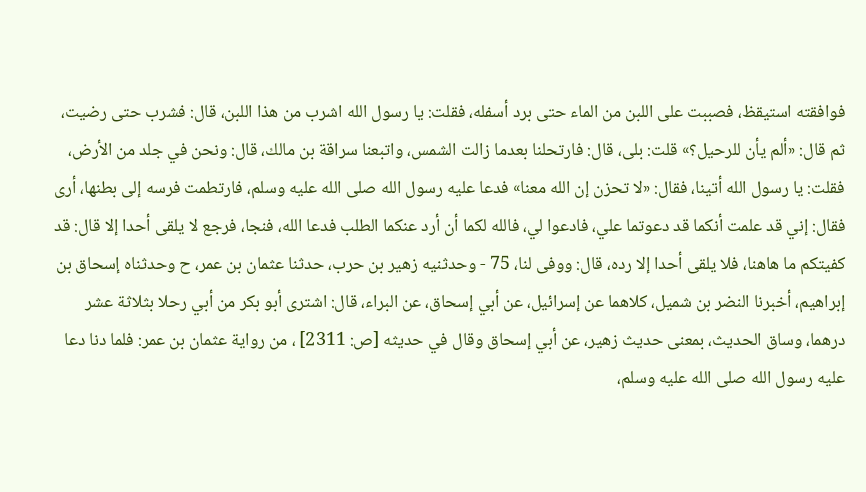فوافقته استيقظ، فصببت على اللبن من الماء حتى برد أسفله، فقلت: يا رسول الله اشرب من هذا اللبن، قال: فشرب حتى رضيت، ثم قال: «ألم يأن للرحيل؟» قلت: بلى، قال: فارتحلنا بعدما زالت الشمس، واتبعنا سراقة بن مالك، قال: ونحن في جلد من الأرض، فقلت: يا رسول الله أتينا، فقال: «لا تحزن إن الله معنا» فدعا عليه رسول الله صلى الله عليه وسلم، فارتطمت فرسه إلى بطنها، أرى فقال: إني قد علمت أنكما قد دعوتما علي، فادعوا لي، فالله لكما أن أرد عنكما الطلب فدعا الله، فنجا، فرجع لا يلقى أحدا إلا قال: قد كفيتكم ما هاهنا، فلا يلقى أحدا إلا رده، قال: ووفى لنا، 75 - وحدثنيه زهير بن حرب، حدثنا عثمان بن عمر، ح وحدثناه إسحاق بن إبراهيم، أخبرنا النضر بن شميل، كلاهما عن إسرائيل، عن أبي إسحاق، عن البراء، قال: اشترى أبو بكر من أبي رحلا بثلاثة عشر درهما، وساق الحديث، بمعنى حديث زهير، عن أبي إسحاق وقال في حديثه [ص: 2311] ، من رواية عثمان بن عمر: فلما دنا دعا عليه رسول الله صلى الله عليه وسلم،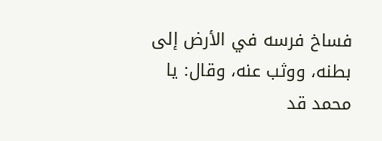فساخ فرسه في الأرض إلى بطنه، ووثب عنه، وقال: يا محمد قد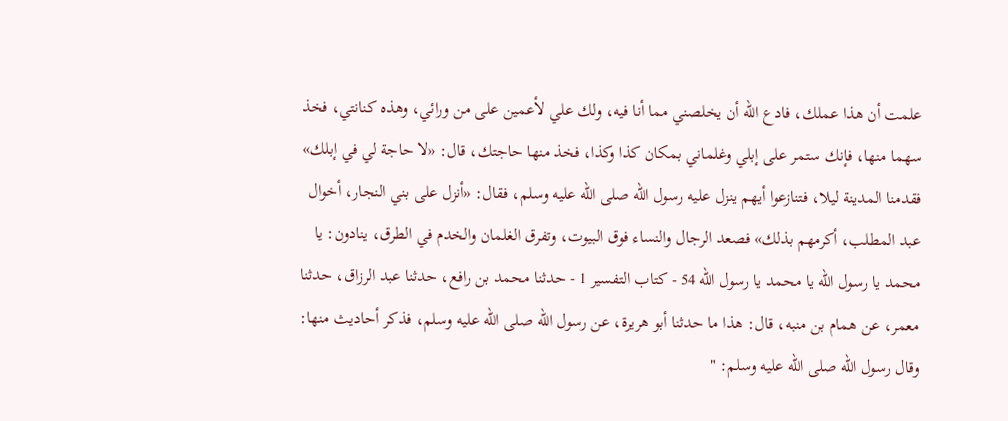علمت أن هذا عملك، فادع الله أن يخلصني مما أنا فيه، ولك علي لأعمين على من ورائي، وهذه كنانتي، فخذ سهما منها، فإنك ستمر على إبلي وغلماني بمكان كذا وكذا، فخذ منها حاجتك، قال: «لا حاجة لي في إبلك» فقدمنا المدينة ليلا، فتنازعوا أيهم ينزل عليه رسول الله صلى الله عليه وسلم، فقال: «أنزل على بني النجار، أخوال عبد المطلب، أكرمهم بذلك» فصعد الرجال والنساء فوق البيوت، وتفرق الغلمان والخدم في الطرق، ينادون: يا محمد يا رسول الله يا محمد يا رسول الله 54 - كتاب التفسير 1 - حدثنا محمد بن رافع، حدثنا عبد الرزاق، حدثنا معمر، عن همام بن منبه، قال: هذا ما حدثنا أبو هريرة، عن رسول الله صلى الله عليه وسلم، فذكر أحاديث منها: وقال رسول الله صلى الله عليه وسلم: "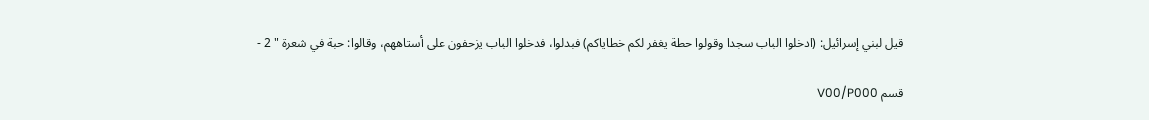قيل لبني إسرائيل: (ادخلوا الباب سجدا وقولوا حطة يغفر لكم خطاياكم) فبدلوا، فدخلوا الباب يزحفون على أستاههم، وقالوا: حبة في شعرة " 2 -

قسم V00/P000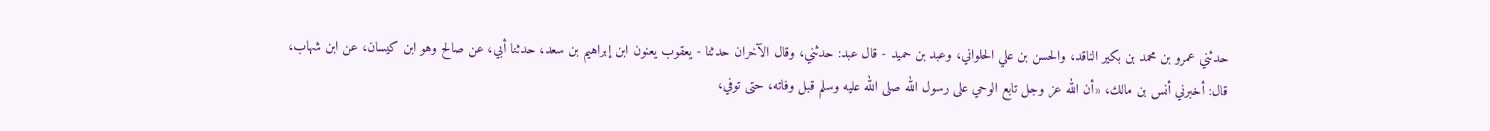حدثني عمرو بن محمد بن بكير الناقد، والحسن بن علي الحلواني، وعبد بن حميد - قال عبد: حدثني، وقال الآخران حدثنا - يعقوب يعنون ابن إبراهيم بن سعد، حدثنا أبي، عن صالح وهو ابن كيسان، عن ابن شهاب، قال: أخبرني أنس بن مالك، «أن الله عز وجل تابع الوحي على رسول الله صلى الله عليه وسلم قبل وفاته، حتى توفي،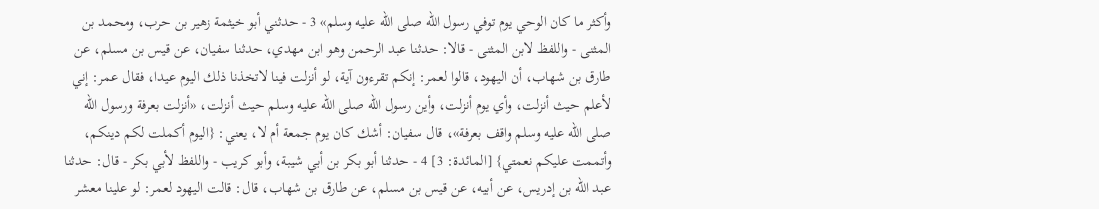وأكثر ما كان الوحي يوم توفي رسول الله صلى الله عليه وسلم» 3 - حدثني أبو خيثمة زهير بن حرب، ومحمد بن المثنى - واللفظ لابن المثنى - قالا: حدثنا عبد الرحمن وهو ابن مهدي، حدثنا سفيان، عن قيس بن مسلم، عن طارق بن شهاب، أن اليهود، قالوا لعمر: إنكم تقرءون آية، لو أنزلت فينا لاتخذنا ذلك اليوم عيدا، فقال عمر: إني لأعلم حيث أنزلت، وأي يوم أنزلت، وأين رسول الله صلى الله عليه وسلم حيث أنزلت، «أنزلت بعرفة ورسول الله صلى الله عليه وسلم واقف بعرفة»، قال سفيان: أشك كان يوم جمعة أم لا، يعني: {اليوم أكملت لكم دينكم، وأتممت عليكم نعمتي} [المائدة: 3] 4 - حدثنا أبو بكر بن أبي شيبة، وأبو كريب - واللفظ لأبي بكر - قال: حدثنا عبد الله بن إدريس، عن أبيه، عن قيس بن مسلم، عن طارق بن شهاب، قال: قالت اليهود لعمر: لو علينا معشر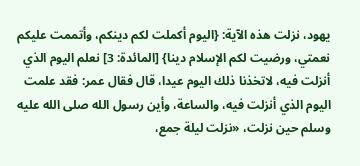يهود، نزلت هذه الآية: {اليوم أكملت لكم دينكم، وأتممت عليكم نعمتي، ورضيت لكم الإسلام دينا} [المائدة: 3] نعلم اليوم الذي أنزلت فيه، لاتخذنا ذلك اليوم عيدا، قال فقال عمر: فقد علمت اليوم الذي أنزلت فيه، والساعة، وأين رسول الله صلى الله عليه وسلم حين نزلت، «نزلت ليلة جمع،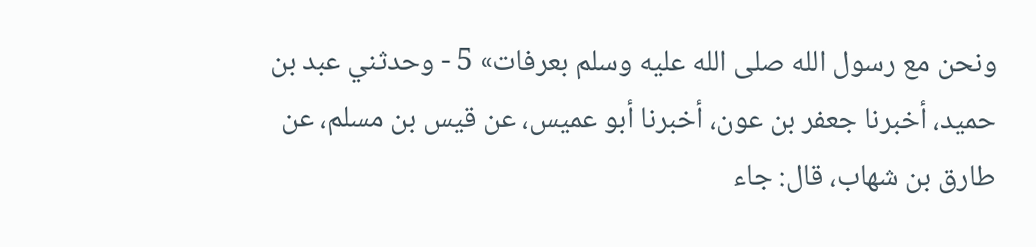ونحن مع رسول الله صلى الله عليه وسلم بعرفات» 5 - وحدثني عبد بن حميد، أخبرنا جعفر بن عون، أخبرنا أبو عميس، عن قيس بن مسلم، عن طارق بن شهاب، قال: جاء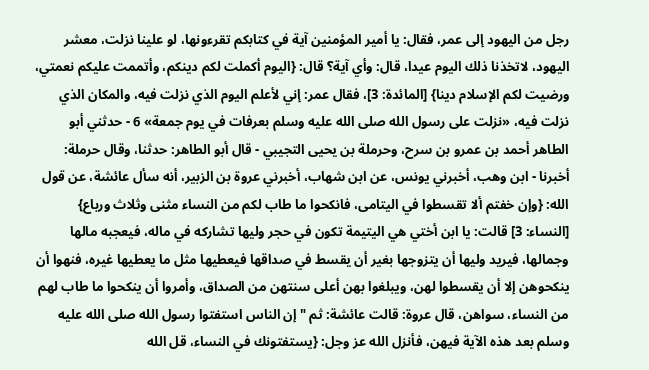رجل من اليهود إلى عمر، فقال: يا أمير المؤمنين آية في كتابكم تقرءونها، لو علينا نزلت، معشر اليهود، لاتخذنا ذلك اليوم عيدا، قال: وأي آية؟ قال: {اليوم أكملت لكم دينكم، وأتممت عليكم نعمتي، ورضيت لكم الإسلام دينا} [المائدة: 3]، فقال عمر: إني لأعلم اليوم الذي نزلت فيه، والمكان الذي نزلت فيه، «نزلت على رسول الله صلى الله عليه وسلم بعرفات في يوم جمعة» 6 - حدثني أبو الطاهر أحمد بن عمرو بن سرح، وحرملة بن يحيى التجيبي - قال أبو الطاهر: حدثنا، وقال حرملة: أخبرنا - ابن وهب، أخبرني يونس، عن ابن شهاب، أخبرني عروة بن الزبير، أنه سأل عائشة، عن قول الله: {وإن خفتم ألا تقسطوا في اليتامى، فانكحوا ما طاب لكم من النساء مثنى وثلاث ورباع} [النساء: 3] قالت: يا ابن أختي هي اليتيمة تكون في حجر وليها تشاركه في ماله، فيعجبه مالها وجمالها، فيريد وليها أن يتزوجها بغير أن يقسط في صداقها فيعطيها مثل ما يعطيها غيره، فنهوا أن ينكحوهن إلا أن يقسطوا لهن، ويبلغوا بهن أعلى سنتهن من الصداق، وأمروا أن ينكحوا ما طاب لهم من النساء، سواهن، قال عروة: قالت عائشة: ثم " إن الناس استفتوا رسول الله صلى الله عليه وسلم بعد هذه الآية فيهن، فأنزل الله عز وجل: {يستفتونك في النساء، قل الله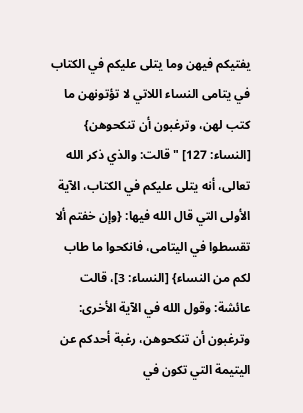يفتيكم فيهن وما يتلى عليكم في الكتاب في يتامى النساء اللاتي لا تؤتونهن ما كتب لهن، وترغبون أن تنكحوهن} [النساء: 127] " قالت: والذي ذكر الله تعالى، أنه يتلى عليكم في الكتاب، الآية الأولى التي قال الله فيها: {وإن خفتم ألا تقسطوا في اليتامى، فانكحوا ما طاب لكم من النساء} [النساء: 3]، قالت عائشة: وقول الله في الآية الأخرى: وترغبون أن تنكحوهن، رغبة أحدكم عن اليتيمة التي تكون في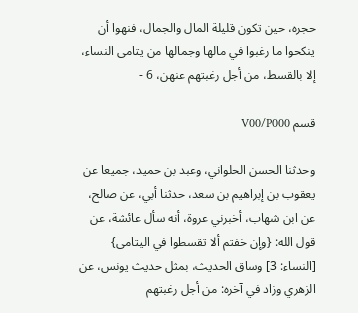حجره، حين تكون قليلة المال والجمال، فنهوا أن ينكحوا ما رغبوا في مالها وجمالها من يتامى النساء، إلا بالقسط، من أجل رغبتهم عنهن، 6 -

قسم V00/P000

وحدثنا الحسن الحلواني، وعبد بن حميد، جميعا عن يعقوب بن إبراهيم بن سعد، حدثنا أبي، عن صالح، عن ابن شهاب، أخبرني عروة، أنه سأل عائشة، عن قول الله: {وإن خفتم ألا تقسطوا في اليتامى} [النساء: 3] وساق الحديث، بمثل حديث يونس، عن الزهري وزاد في آخره: من أجل رغبتهم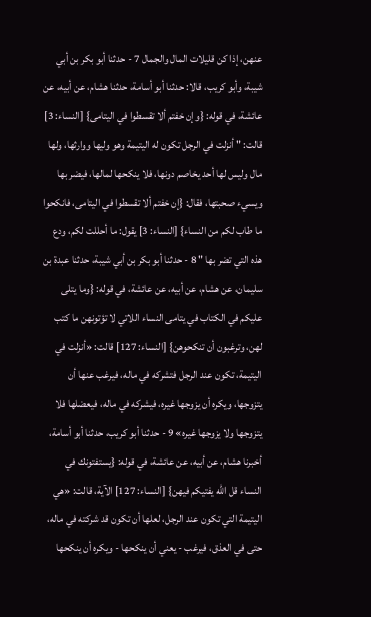عنهن، إذا كن قليلات المال والجمال 7 - حدثنا أبو بكر بن أبي شيبة، وأبو كريب، قالا: حدثنا أبو أسامة، حدثنا هشام، عن أبيه، عن عائشة، في قوله: {وإن خفتم ألا تقسطوا في اليتامى} [النساء: 3] قالت: " أنزلت في الرجل تكون له اليتيمة وهو وليها ووارثها، ولها مال وليس لها أحد يخاصم دونها، فلا ينكحها لمالها، فيضر بها ويسيء صحبتها، فقال: {إن خفتم ألا تقسطوا في اليتامى، فانكحوا ما طاب لكم من النساء} [النساء: 3] يقول: ما أحللت لكم، ودع هذه التي تضر بها " 8 - حدثنا أبو بكر بن أبي شيبة، حدثنا عبدة بن سليمان، عن هشام، عن أبيه، عن عائشة، في قوله: {وما يتلى عليكم في الكتاب في يتامى النساء اللاتي لا تؤتونهن ما كتب لهن، وترغبون أن تنكحوهن} [النساء: 127] قالت: «أنزلت في اليتيمة، تكون عند الرجل فتشركه في ماله، فيرغب عنها أن يتزوجها، ويكره أن يزوجها غيره، فيشركه في ماله، فيعضلها فلا يتزوجها ولا يزوجها غيره» 9 - حدثنا أبو كريب، حدثنا أبو أسامة، أخبرنا هشام، عن أبيه، عن عائشة، في قوله: {يستفتونك في النساء قل الله يفتيكم فيهن} [النساء: 127] الآية، قالت: «هي اليتيمة التي تكون عند الرجل، لعلها أن تكون قد شركته في ماله، حتى في العذق، فيرغب - يعني أن ينكحها - ويكره أن ينكحها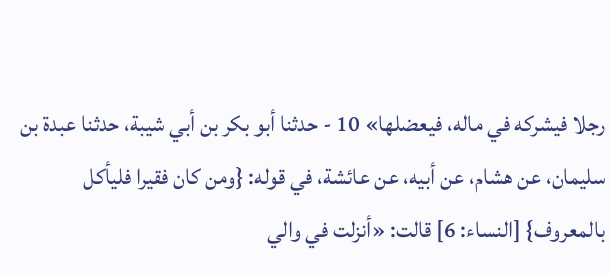رجلا فيشركه في ماله، فيعضلها» 10 - حدثنا أبو بكر بن أبي شيبة، حدثنا عبدة بن سليمان، عن هشام، عن أبيه، عن عائشة، في قوله: {ومن كان فقيرا فليأكل بالمعروف} [النساء: 6] قالت: «أنزلت في والي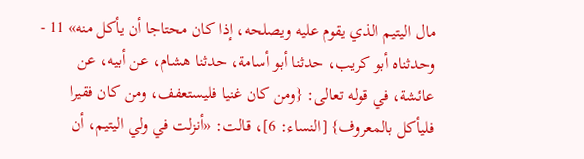مال اليتيم الذي يقوم عليه ويصلحه، إذا كان محتاجا أن يأكل منه» 11 - وحدثناه أبو كريب، حدثنا أبو أسامة، حدثنا هشام، عن أبيه، عن عائشة، في قوله تعالى: {ومن كان غنيا فليستعفف، ومن كان فقيرا فليأكل بالمعروف} [النساء: 6]، قالت: «أنزلت في ولي اليتيم، أن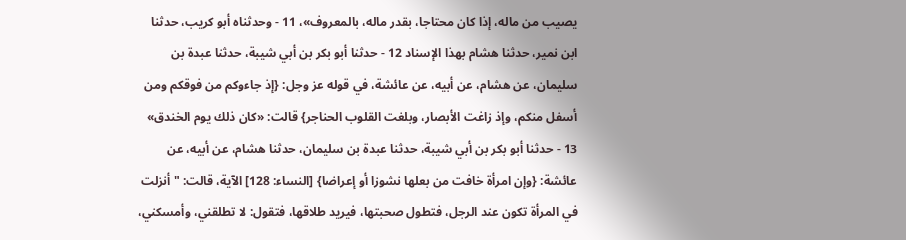يصيب من ماله، إذا كان محتاجا، بقدر ماله، بالمعروف»، 11 - وحدثناه أبو كريب، حدثنا ابن نمير، حدثنا هشام بهذا الإسناد 12 - حدثنا أبو بكر بن أبي شيبة، حدثنا عبدة بن سليمان، عن هشام، عن أبيه، عن عائشة، في قوله عز وجل: {إذ جاءوكم من فوقكم ومن أسفل منكم، وإذ زاغت الأبصار، وبلغت القلوب الحناجر} قالت: «كان ذلك يوم الخندق» 13 - حدثنا أبو بكر بن أبي شيبة، حدثنا عبدة بن سليمان، حدثنا هشام، عن أبيه، عن عائشة: {وإن امرأة خافت من بعلها نشوزا أو إعراضا} [النساء: 128] الآية، قالت: " أنزلت في المرأة تكون عند الرجل، فتطول صحبتها، فيريد طلاقها، فتقول: لا تطلقني، وأمسكني،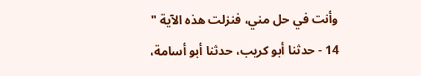وأنت في حل مني، فنزلت هذه الآية " 14 - حدثنا أبو كريب، حدثنا أبو أسامة،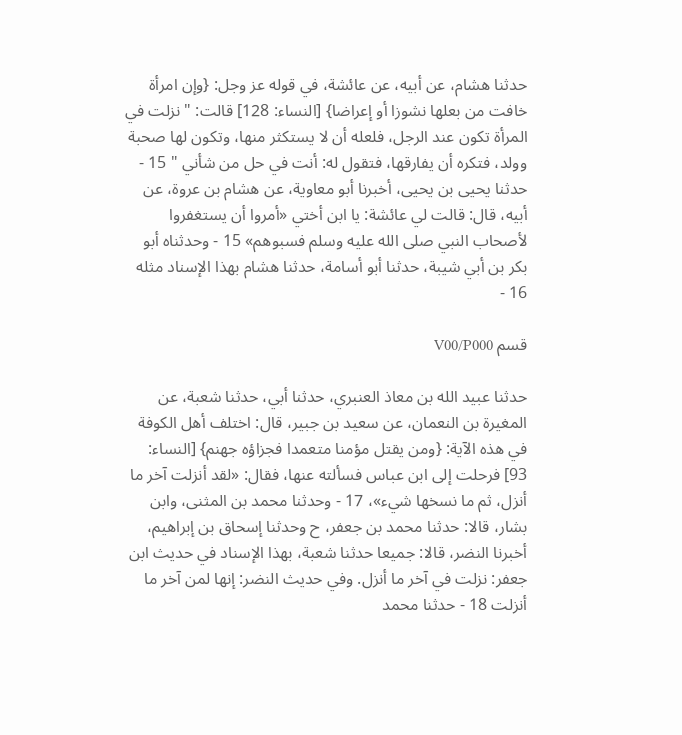حدثنا هشام، عن أبيه، عن عائشة، في قوله عز وجل: {وإن امرأة خافت من بعلها نشوزا أو إعراضا} [النساء: 128] قالت: " نزلت في المرأة تكون عند الرجل، فلعله أن لا يستكثر منها، وتكون لها صحبة وولد، فتكره أن يفارقها، فتقول له: أنت في حل من شأني " 15 - حدثنا يحيى بن يحيى، أخبرنا أبو معاوية، عن هشام بن عروة، عن أبيه، قال: قالت لي عائشة: يا ابن أختي «أمروا أن يستغفروا لأصحاب النبي صلى الله عليه وسلم فسبوهم» 15 - وحدثناه أبو بكر بن أبي شيبة، حدثنا أبو أسامة، حدثنا هشام بهذا الإسناد مثله 16 -

قسم V00/P000

حدثنا عبيد الله بن معاذ العنبري، حدثنا أبي، حدثنا شعبة، عن المغيرة بن النعمان، عن سعيد بن جبير، قال: اختلف أهل الكوفة في هذه الآية: {ومن يقتل مؤمنا متعمدا فجزاؤه جهنم} [النساء: 93] فرحلت إلى ابن عباس فسألته عنها، فقال: «لقد أنزلت آخر ما أنزل، ثم ما نسخها شيء»، 17 - وحدثنا محمد بن المثنى، وابن بشار، قالا: حدثنا محمد بن جعفر، ح وحدثنا إسحاق بن إبراهيم، أخبرنا النضر، قالا: جميعا حدثنا شعبة، بهذا الإسناد في حديث ابن جعفر: نزلت في آخر ما أنزل. وفي حديث النضر: إنها لمن آخر ما أنزلت 18 - حدثنا محمد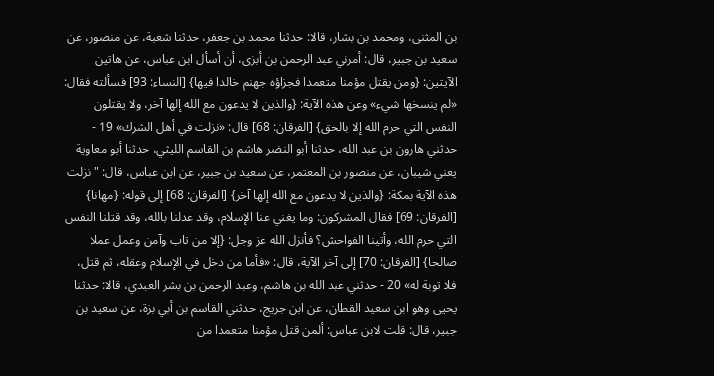بن المثنى، ومحمد بن بشار، قالا: حدثنا محمد بن جعفر، حدثنا شعبة، عن منصور، عن سعيد بن جبير، قال: أمرني عبد الرحمن بن أبزى، أن أسأل ابن عباس، عن هاتين الآيتين: {ومن يقتل مؤمنا متعمدا فجزاؤه جهنم خالدا فيها} [النساء: 93] فسألته فقال: «لم ينسخها شيء» وعن هذه الآية: {والذين لا يدعون مع الله إلها آخر، ولا يقتلون النفس التي حرم الله إلا بالحق} [الفرقان: 68] قال: «نزلت في أهل الشرك» 19 - حدثني هارون بن عبد الله، حدثنا أبو النضر هاشم بن القاسم الليثي، حدثنا أبو معاوية يعني شيبان، عن منصور بن المعتمر، عن سعيد بن جبير، عن ابن عباس، قال: " نزلت هذه الآية بمكة: {والذين لا يدعون مع الله إلها آخر} [الفرقان: 68] إلى قوله: {مهانا} [الفرقان: 69] فقال المشركون: وما يغني عنا الإسلام، وقد عدلنا بالله، وقد قتلنا النفس التي حرم الله، وأتينا الفواحش؟ فأنزل الله عز وجل: {إلا من تاب وآمن وعمل عملا صالحا} [الفرقان: 70] إلى آخر الآية، قال: «فأما من دخل في الإسلام وعقله، ثم قتل، فلا توبة له» 20 - حدثني عبد الله بن هاشم، وعبد الرحمن بن بشر العبدي، قالا: حدثنا يحيى وهو ابن سعيد القطان، عن ابن جريج، حدثني القاسم بن أبي بزة، عن سعيد بن جبير، قال: قلت لابن عباس: ألمن قتل مؤمنا متعمدا من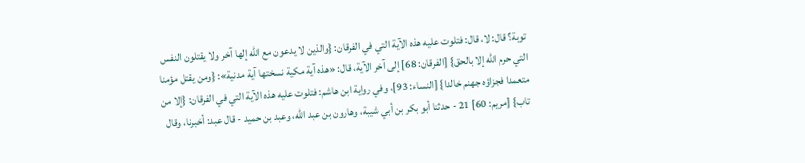توبة؟ قال: لا، قال: فتلوت عليه هذه الآية التي في الفرقان: {والذين لا يدعون مع الله إلها آخر ولا يقتلون النفس التي حرم الله إلا بالحق} [الفرقان: 68] إلى آخر الآية، قال: «هذه آية مكية نسختها آية مدنية»: {ومن يقتل مؤمنا متعمدا فجزاؤه جهنم خالدا} [النساء: 93]، وفي رواية ابن هاشم: فتلوت عليه هذه الآية التي في الفرقان: {إلا من تاب} [مريم: 60] 21 - حدثنا أبو بكر بن أبي شيبة، وهارون بن عبد الله، وعبد بن حميد - قال عبد: أخبرنا، وقال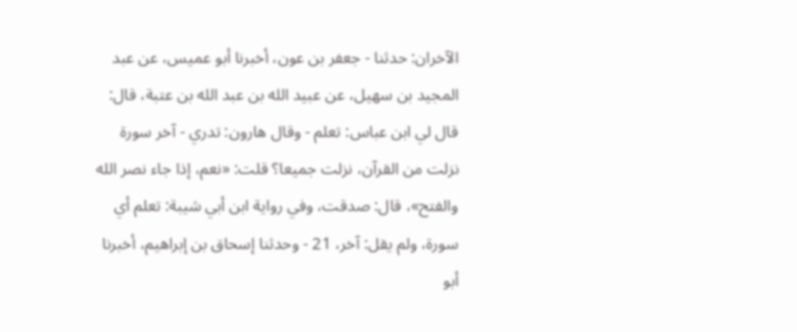الآخران: حدثنا - جعفر بن عون، أخبرنا أبو عميس، عن عبد المجيد بن سهيل، عن عبيد الله بن عبد الله بن عتبة، قال: قال لي ابن عباس: تعلم - وقال هارون: تدري - آخر سورة نزلت من القرآن، نزلت جميعا؟ قلت: «نعم، إذا جاء نصر الله والفتح»، قال: صدقت، وفي رواية ابن أبي شيبة: تعلم أي سورة، ولم يقل: آخر، 21 - وحدثنا إسحاق بن إبراهيم، أخبرنا أبو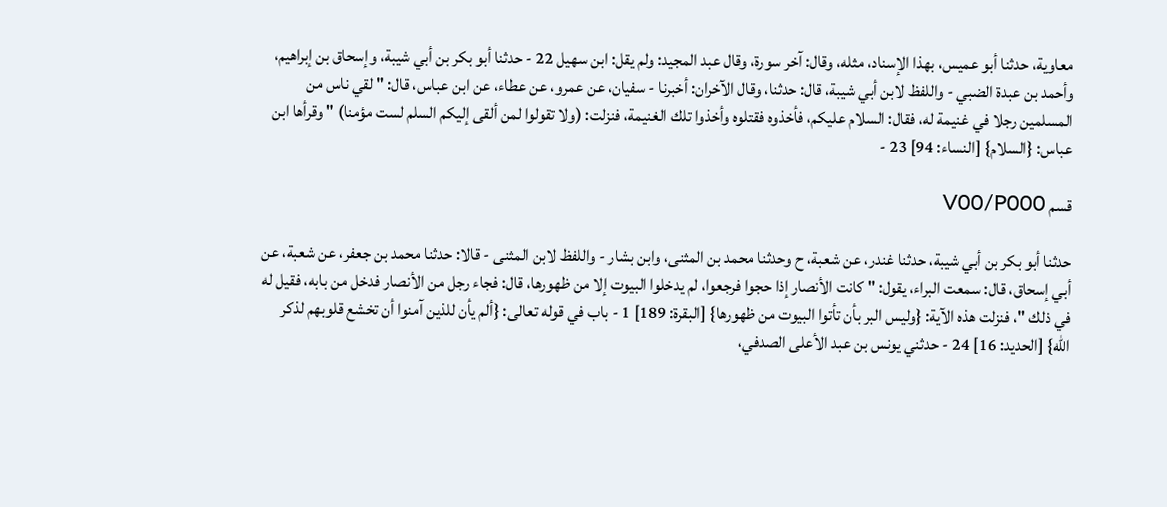معاوية، حدثنا أبو عميس، بهذا الإسناد، مثله، وقال: آخر سورة، وقال عبد المجيد: ولم يقل: ابن سهيل 22 - حدثنا أبو بكر بن أبي شيبة، وإسحاق بن إبراهيم، وأحمد بن عبدة الضبي - واللفظ لابن أبي شيبة، قال: حدثنا، وقال الآخران: أخبرنا - سفيان، عن عمرو، عن عطاء، عن ابن عباس، قال: " لقي ناس من المسلمين رجلا في غنيمة له، فقال: السلام عليكم، فأخذوه فقتلوه وأخذوا تلك الغنيمة، فنزلت: (ولا تقولوا لمن ألقى إليكم السلم لست مؤمنا) " وقرأها ابن عباس: {السلام} [النساء: 94] 23 -

قسم V00/P000

حدثنا أبو بكر بن أبي شيبة، حدثنا غندر، عن شعبة، ح وحدثنا محمد بن المثنى، وابن بشار - واللفظ لابن المثنى - قالا: حدثنا محمد بن جعفر، عن شعبة، عن أبي إسحاق، قال: سمعت البراء، يقول: " كانت الأنصار إذا حجوا فرجعوا، لم يدخلوا البيوت إلا من ظهورها، قال: فجاء رجل من الأنصار فدخل من بابه، فقيل له في ذلك "، فنزلت هذه الآية: {وليس البر بأن تأتوا البيوت من ظهورها} [البقرة: 189] 1 - باب في قوله تعالى: {ألم يأن للذين آمنوا أن تخشع قلوبهم لذكر الله} [الحديد: 16] 24 - حدثني يونس بن عبد الأعلى الصدفي،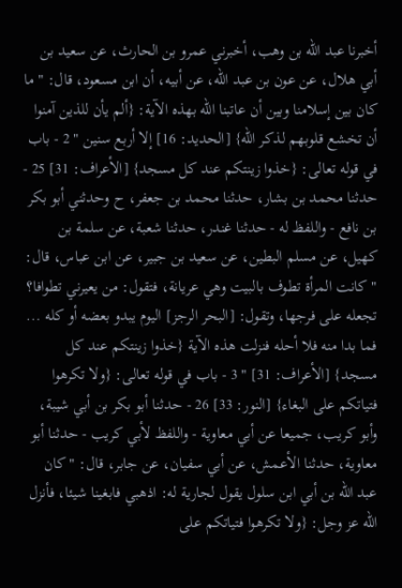أخبرنا عبد الله بن وهب، أخبرني عمرو بن الحارث، عن سعيد بن أبي هلال، عن عون بن عبد الله، عن أبيه، أن ابن مسعود، قال: " ما كان بين إسلامنا وبين أن عاتبنا الله بهذه الآية: {ألم يأن للذين آمنوا أن تخشع قلوبهم لذكر الله} [الحديد: 16] إلا أربع سنين " 2 - باب في قوله تعالى: {خذوا زينتكم عند كل مسجد} [الأعراف: 31] 25 - حدثنا محمد بن بشار، حدثنا محمد بن جعفر، ح وحدثني أبو بكر بن نافع - واللفظ له - حدثنا غندر، حدثنا شعبة، عن سلمة بن كهيل، عن مسلم البطين، عن سعيد بن جبير، عن ابن عباس، قال: " كانت المرأة تطوف بالبيت وهي عريانة، فتقول: من يعيرني تطوافا؟ تجعله على فرجها، وتقول: [البحر الرجز] اليوم يبدو بعضه أو كله ... فما بدا منه فلا أحله فنزلت هذه الآية {خذوا زينتكم عند كل مسجد} [الأعراف: 31] " 3 - باب في قوله تعالى: {ولا تكرهوا فتياتكم على البغاء} [النور: 33] 26 - حدثنا أبو بكر بن أبي شيبة، وأبو كريب، جميعا عن أبي معاوية - واللفظ لأبي كريب - حدثنا أبو معاوية، حدثنا الأعمش، عن أبي سفيان، عن جابر، قال: " كان عبد الله بن أبي ابن سلول يقول لجارية له: اذهبي فابغينا شيئا، فأنزل الله عز وجل: {ولا تكرهوا فتياتكم على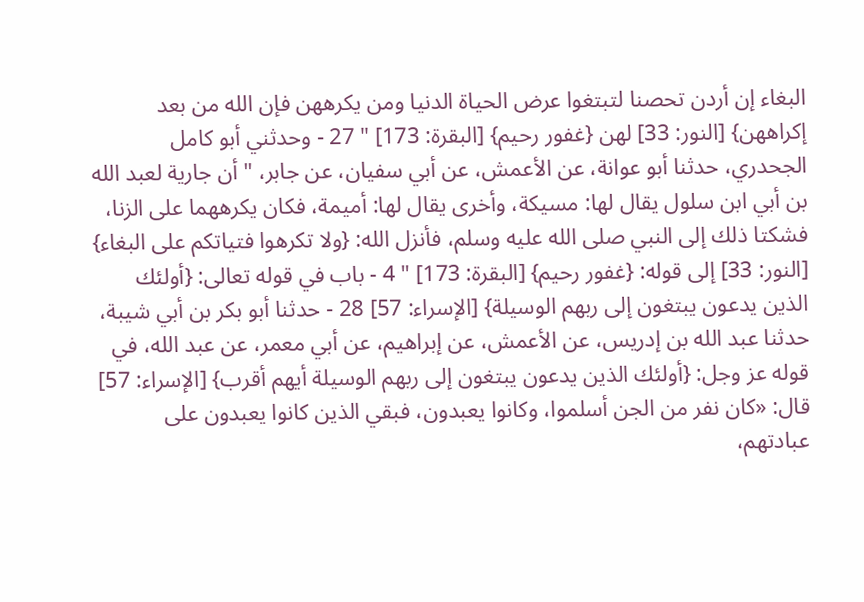البغاء إن أردن تحصنا لتبتغوا عرض الحياة الدنيا ومن يكرههن فإن الله من بعد إكراههن} [النور: 33] لهن {غفور رحيم} [البقرة: 173] " 27 - وحدثني أبو كامل الجحدري، حدثنا أبو عوانة، عن الأعمش، عن أبي سفيان، عن جابر، " أن جارية لعبد الله بن أبي ابن سلول يقال لها: مسيكة، وأخرى يقال لها: أميمة، فكان يكرههما على الزنا، فشكتا ذلك إلى النبي صلى الله عليه وسلم، فأنزل الله: {ولا تكرهوا فتياتكم على البغاء} [النور: 33] إلى قوله: {غفور رحيم} [البقرة: 173] " 4 - باب في قوله تعالى: {أولئك الذين يدعون يبتغون إلى ربهم الوسيلة} [الإسراء: 57] 28 - حدثنا أبو بكر بن أبي شيبة، حدثنا عبد الله بن إدريس، عن الأعمش، عن إبراهيم، عن أبي معمر، عن عبد الله، في قوله عز وجل: {أولئك الذين يدعون يبتغون إلى ربهم الوسيلة أيهم أقرب} [الإسراء: 57] قال: «كان نفر من الجن أسلموا، وكانوا يعبدون، فبقي الذين كانوا يعبدون على عبادتهم،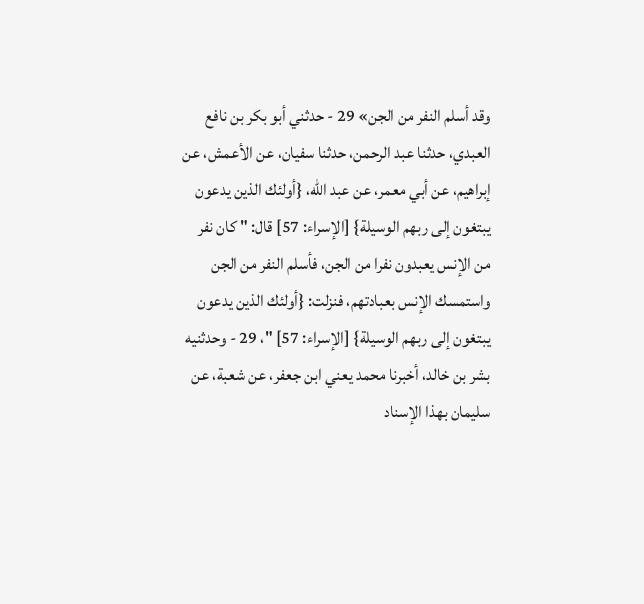وقد أسلم النفر من الجن» 29 - حدثني أبو بكر بن نافع العبدي، حدثنا عبد الرحمن، حدثنا سفيان، عن الأعمش، عن إبراهيم، عن أبي معمر، عن عبد الله، {أولئك الذين يدعون يبتغون إلى ربهم الوسيلة} [الإسراء: 57] قال: " كان نفر من الإنس يعبدون نفرا من الجن، فأسلم النفر من الجن واستمسك الإنس بعبادتهم، فنزلت: {أولئك الذين يدعون يبتغون إلى ربهم الوسيلة} [الإسراء: 57] "، 29 - وحدثنيه بشر بن خالد، أخبرنا محمد يعني ابن جعفر، عن شعبة، عن سليمان بهذا الإسناد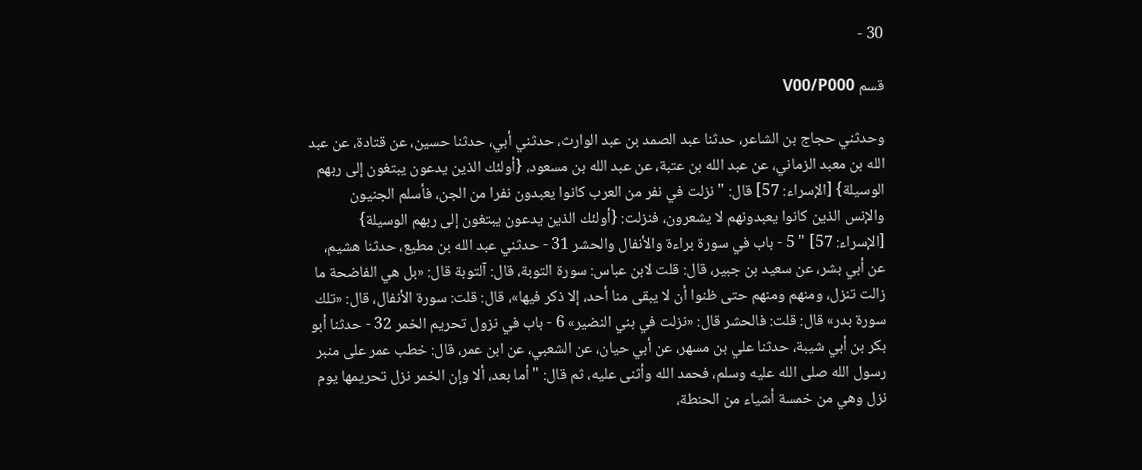30 -

قسم V00/P000

وحدثني حجاج بن الشاعر، حدثنا عبد الصمد بن عبد الوارث، حدثني أبي، حدثنا حسين، عن قتادة، عن عبد الله بن معبد الزماني، عن عبد الله بن عتبة، عن عبد الله بن مسعود، {أولئك الذين يدعون يبتغون إلى ربهم الوسيلة} [الإسراء: 57] قال: " نزلت في نفر من العرب كانوا يعبدون نفرا من الجن، فأسلم الجنيون والإنس الذين كانوا يعبدونهم لا يشعرون، فنزلت: {أولئك الذين يدعون يبتغون إلى ربهم الوسيلة} [الإسراء: 57] " 5 - باب في سورة براءة والأنفال والحشر 31 - حدثني عبد الله بن مطيع، حدثنا هشيم، عن أبي بشر، عن سعيد بن جبير، قال: قلت لابن عباس: سورة التوبة، قال: آلتوبة قال: «بل هي الفاضحة ما زالت تنزل، ومنهم ومنهم حتى ظنوا أن لا يبقى منا أحد، إلا ذكر فيها»، قال: قلت: سورة الأنفال، قال: «تلك سورة بدر» قال: قلت: فالحشر قال: «نزلت في بني النضير» 6 - باب في نزول تحريم الخمر 32 - حدثنا أبو بكر بن أبي شيبة، حدثنا علي بن مسهر، عن أبي حيان، عن الشعبي، عن ابن عمر، قال: خطب عمر على منبر رسول الله صلى الله عليه وسلم، فحمد الله وأثنى عليه، ثم قال: " أما بعد، ألا وإن الخمر نزل تحريمها يوم نزل وهي من خمسة أشياء من الحنطة،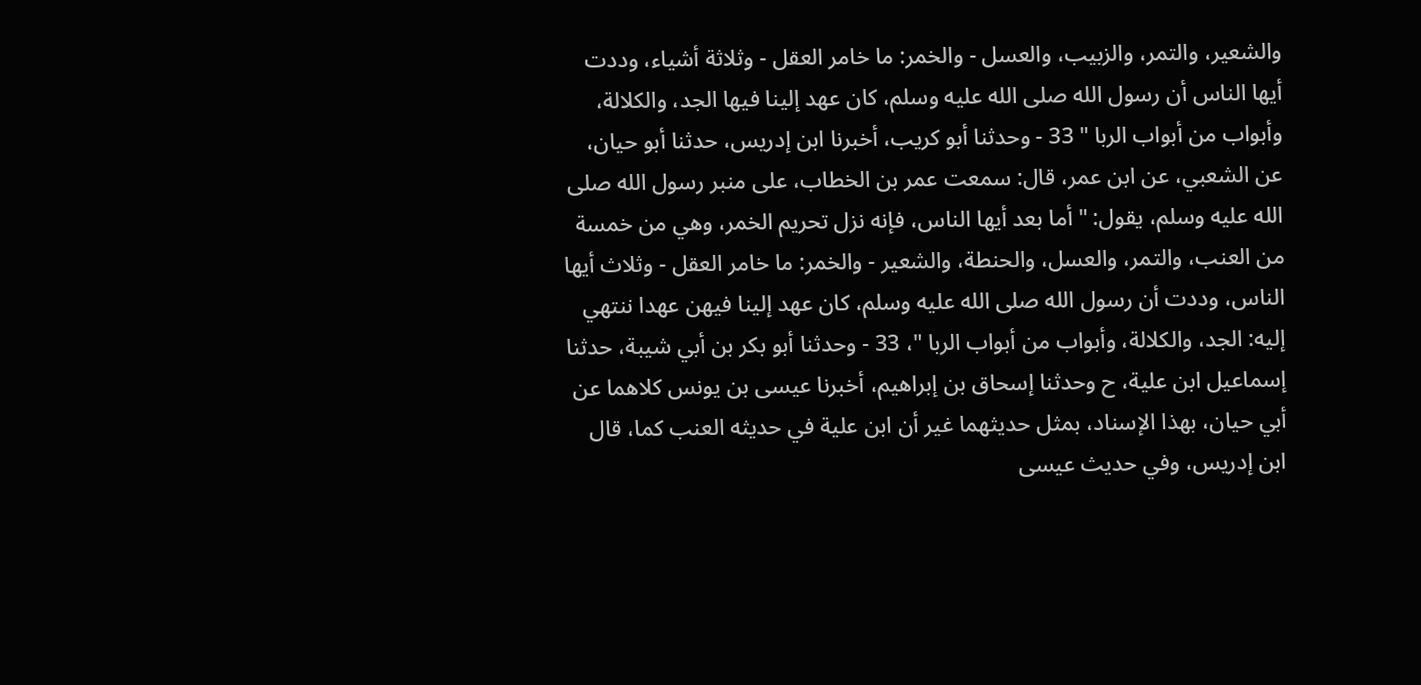والشعير، والتمر، والزبيب، والعسل - والخمر: ما خامر العقل - وثلاثة أشياء، وددت أيها الناس أن رسول الله صلى الله عليه وسلم، كان عهد إلينا فيها الجد، والكلالة، وأبواب من أبواب الربا " 33 - وحدثنا أبو كريب، أخبرنا ابن إدريس، حدثنا أبو حيان، عن الشعبي، عن ابن عمر، قال: سمعت عمر بن الخطاب، على منبر رسول الله صلى الله عليه وسلم، يقول: " أما بعد أيها الناس، فإنه نزل تحريم الخمر، وهي من خمسة من العنب، والتمر، والعسل، والحنطة، والشعير - والخمر: ما خامر العقل - وثلاث أيها الناس، وددت أن رسول الله صلى الله عليه وسلم، كان عهد إلينا فيهن عهدا ننتهي إليه: الجد، والكلالة، وأبواب من أبواب الربا "، 33 - وحدثنا أبو بكر بن أبي شيبة، حدثنا إسماعيل ابن علية، ح وحدثنا إسحاق بن إبراهيم، أخبرنا عيسى بن يونس كلاهما عن أبي حيان، بهذا الإسناد، بمثل حديثهما غير أن ابن علية في حديثه العنب كما، قال ابن إدريس، وفي حديث عيسى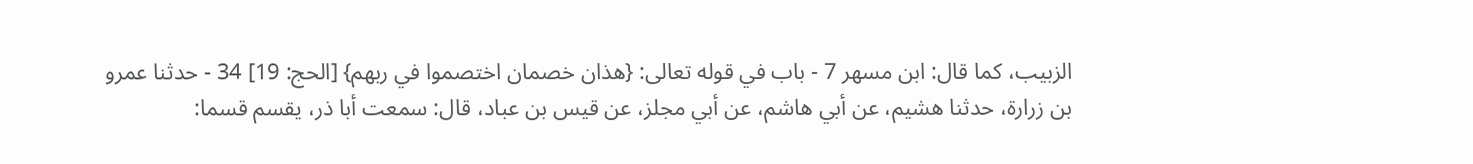الزبيب، كما قال: ابن مسهر 7 - باب في قوله تعالى: {هذان خصمان اختصموا في ربهم} [الحج: 19] 34 - حدثنا عمرو بن زرارة، حدثنا هشيم، عن أبي هاشم، عن أبي مجلز، عن قيس بن عباد، قال: سمعت أبا ذر، يقسم قسما: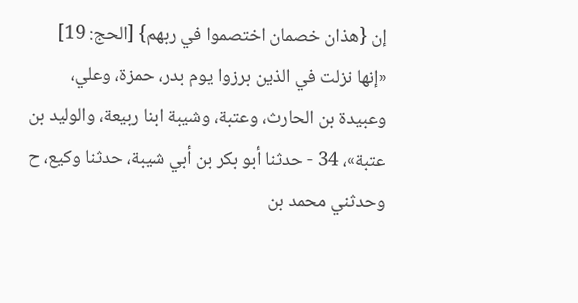إن {هذان خصمان اختصموا في ربهم} [الحج: 19] «إنها نزلت في الذين برزوا يوم بدر، حمزة، وعلي، وعبيدة بن الحارث، وعتبة، وشيبة ابنا ربيعة، والوليد بن عتبة»، 34 - حدثنا أبو بكر بن أبي شيبة، حدثنا وكيع، ح وحدثني محمد بن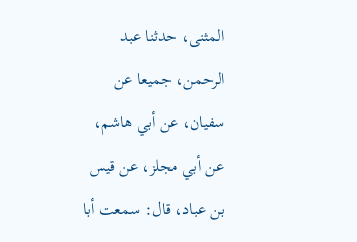المثنى، حدثنا عبد الرحمن، جميعا عن سفيان، عن أبي هاشم، عن أبي مجلز، عن قيس بن عباد، قال: سمعت أبا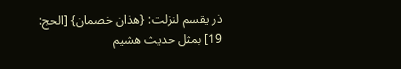ذر يقسم لنزلت: {هذان خصمان} [الحج: 19] بمثل حديث هشيم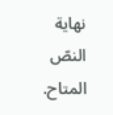نهاية النصّ المتاح.